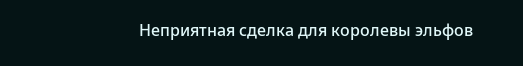Неприятная сделка для королевы эльфов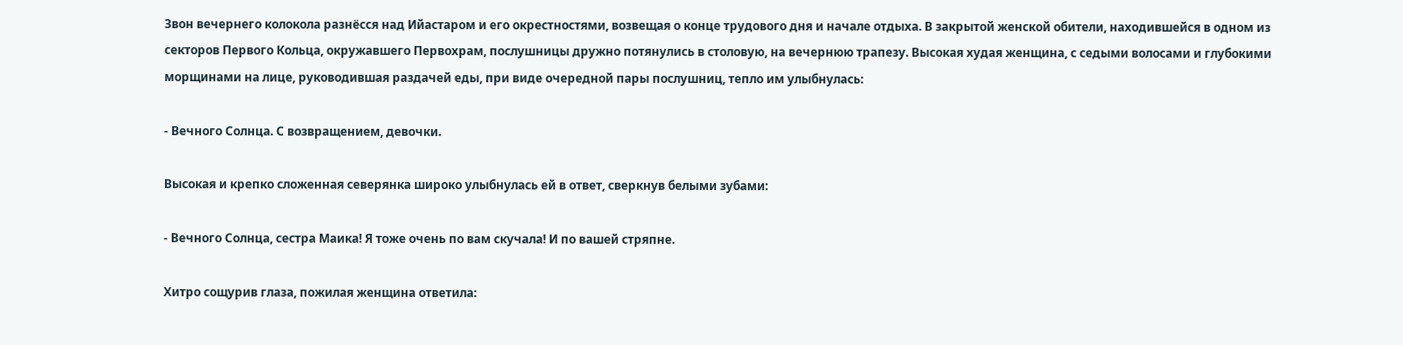Звон вечернего колокола разнёсся над Ийастаром и его окрестностями, возвещая о конце трудового дня и начале отдыха. В закрытой женской обители, находившейся в одном из секторов Первого Кольца, окружавшего Первохрам, послушницы дружно потянулись в столовую, на вечернюю трапезу. Высокая худая женщина, с седыми волосами и глубокими морщинами на лице, руководившая раздачей еды, при виде очередной пары послушниц, тепло им улыбнулась:

- Вечного Солнца. С возвращением, девочки.

Высокая и крепко сложенная северянка широко улыбнулась ей в ответ, сверкнув белыми зубами:

- Вечного Солнца, сестра Маика! Я тоже очень по вам скучала! И по вашей стряпне.

Хитро сощурив глаза, пожилая женщина ответила: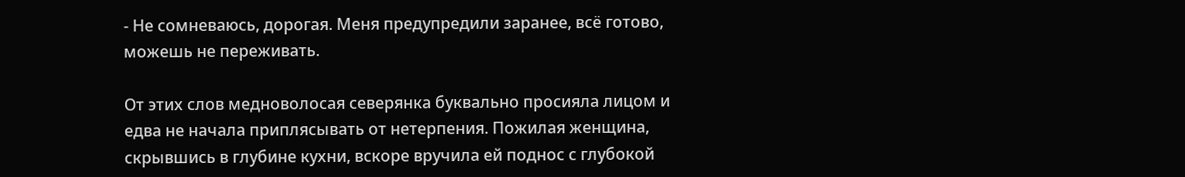- Не сомневаюсь, дорогая. Меня предупредили заранее, всё готово, можешь не переживать.

От этих слов медноволосая северянка буквально просияла лицом и едва не начала приплясывать от нетерпения. Пожилая женщина, скрывшись в глубине кухни, вскоре вручила ей поднос с глубокой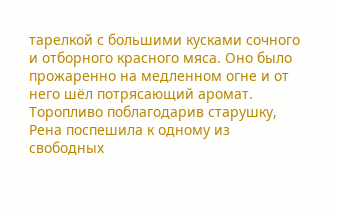тарелкой с большими кусками сочного и отборного красного мяса. Оно было прожаренно на медленном огне и от него шёл потрясающий аромат. Торопливо поблагодарив старушку, Рена поспешила к одному из свободных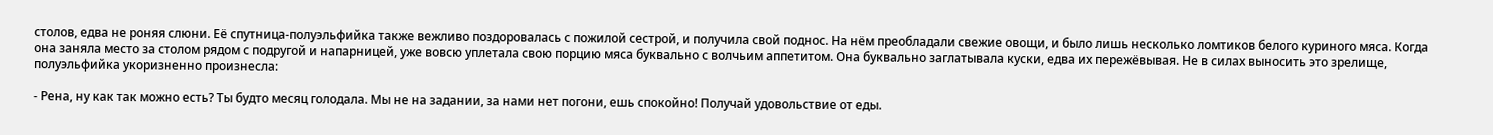столов, едва не роняя слюни. Её спутница-полуэльфийка также вежливо поздоровалась с пожилой сестрой, и получила свой поднос. На нём преобладали свежие овощи, и было лишь несколько ломтиков белого куриного мяса. Когда она заняла место за столом рядом с подругой и напарницей, уже вовсю уплетала свою порцию мяса буквально с волчьим аппетитом. Она буквально заглатывала куски, едва их пережёвывая. Не в силах выносить это зрелище, полуэльфийка укоризненно произнесла:

- Рена, ну как так можно есть? Ты будто месяц голодала. Мы не на задании, за нами нет погони, ешь спокойно! Получай удовольствие от еды.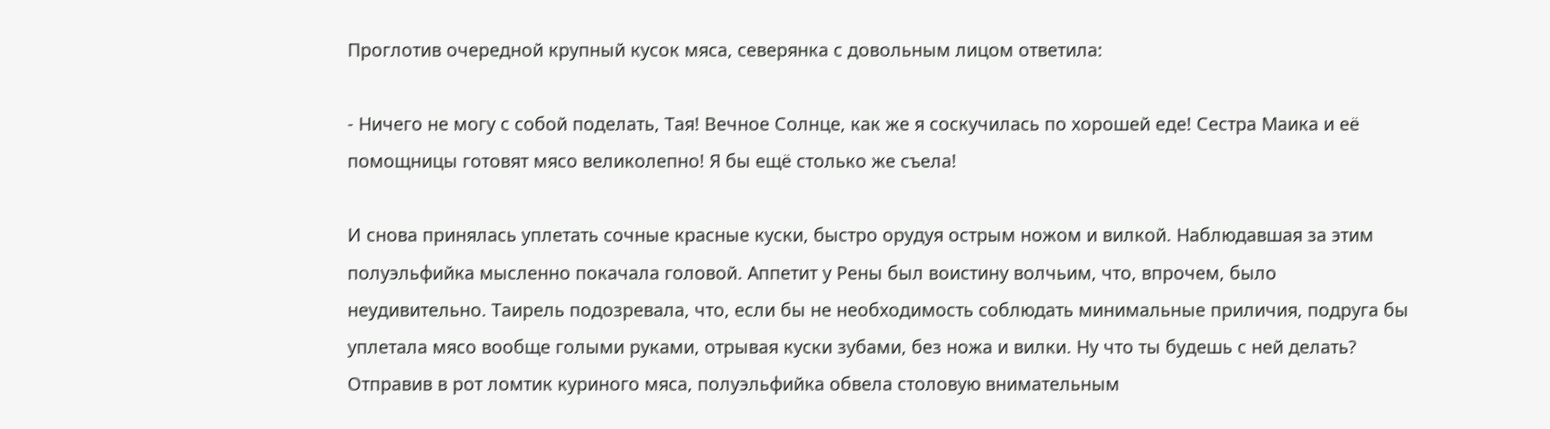Проглотив очередной крупный кусок мяса, северянка с довольным лицом ответила:

- Ничего не могу с собой поделать, Тая! Вечное Солнце, как же я соскучилась по хорошей еде! Сестра Маика и её помощницы готовят мясо великолепно! Я бы ещё столько же съела!

И снова принялась уплетать сочные красные куски, быстро орудуя острым ножом и вилкой. Наблюдавшая за этим полуэльфийка мысленно покачала головой. Аппетит у Рены был воистину волчьим, что, впрочем, было неудивительно. Таирель подозревала, что, если бы не необходимость соблюдать минимальные приличия, подруга бы уплетала мясо вообще голыми руками, отрывая куски зубами, без ножа и вилки. Ну что ты будешь с ней делать? Отправив в рот ломтик куриного мяса, полуэльфийка обвела столовую внимательным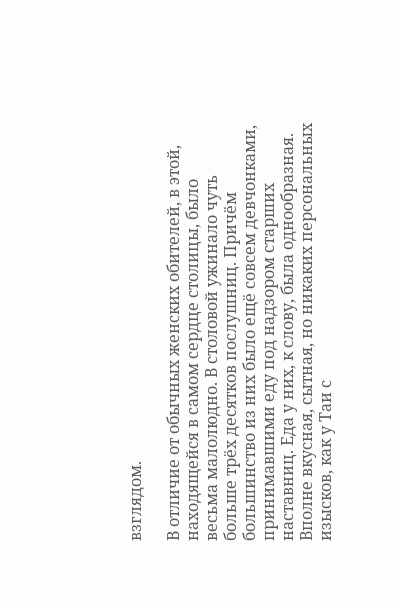взглядом.

В отличие от обычных женских обителей, в этой, находящейся в самом сердце столицы, было весьма малолюдно. В столовой ужинало чуть больше трёх десятков послушниц. Причём большинство из них было ещё совсем девчонками, принимавшими еду под надзором старших наставниц. Еда у них, к слову, была однообразная. Вполне вкусная, сытная, но никаких персональных изысков, как у Таи с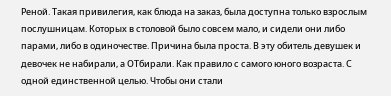Реной. Такая привилегия, как блюда на заказ, была доступна только взрослым послушницам. Которых в столовой было совсем мало, и сидели они либо парами, либо в одиночестве. Причина была проста. В эту обитель девушек и девочек не набирали, а ОТбирали. Как правило с самого юного возраста. С одной единственной целью. Чтобы они стали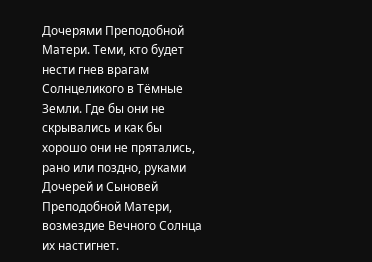Дочерями Преподобной Матери. Теми, кто будет нести гнев врагам Солнцеликого в Тёмные Земли. Где бы они не скрывались и как бы хорошо они не прятались, рано или поздно, руками Дочерей и Сыновей Преподобной Матери, возмездие Вечного Солнца их настигнет.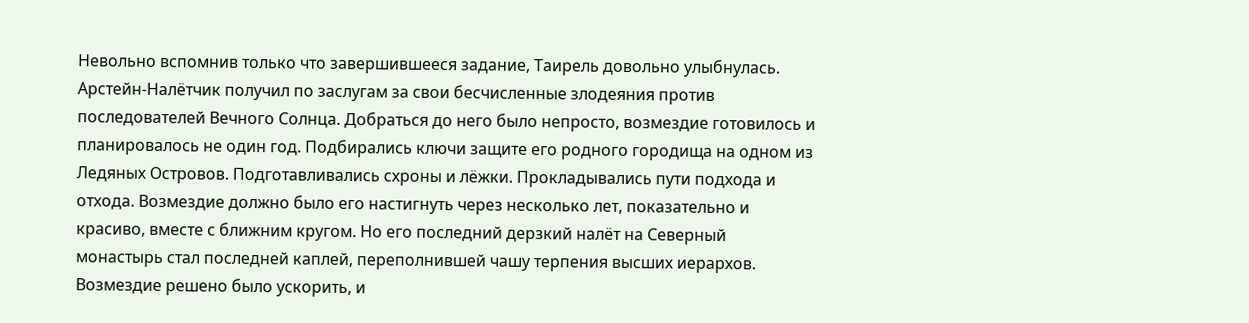Невольно вспомнив только что завершившееся задание, Таирель довольно улыбнулась. Арстейн-Налётчик получил по заслугам за свои бесчисленные злодеяния против последователей Вечного Солнца. Добраться до него было непросто, возмездие готовилось и планировалось не один год. Подбирались ключи защите его родного городища на одном из Ледяных Островов. Подготавливались схроны и лёжки. Прокладывались пути подхода и отхода. Возмездие должно было его настигнуть через несколько лет, показательно и красиво, вместе с ближним кругом. Но его последний дерзкий налёт на Северный монастырь стал последней каплей, переполнившей чашу терпения высших иерархов. Возмездие решено было ускорить, и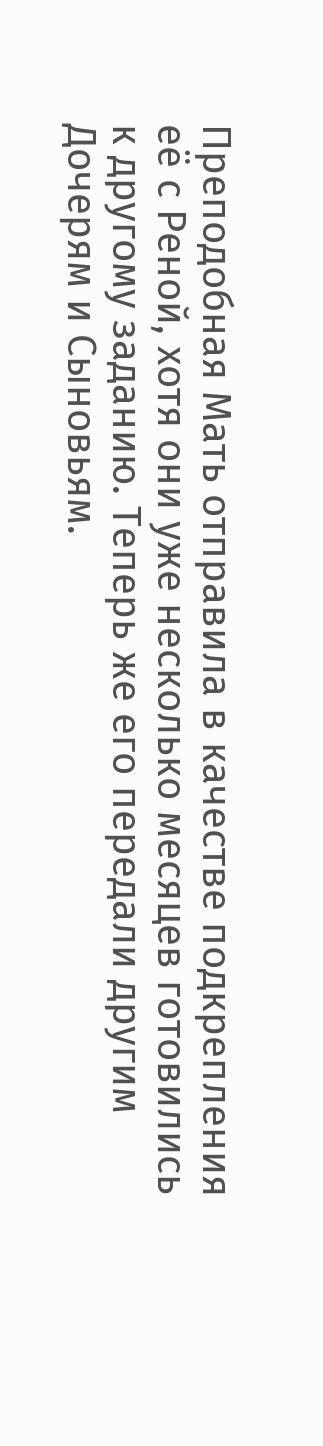Преподобная Мать отправила в качестве подкрепления её с Реной, хотя они уже несколько месяцев готовились к другому заданию. Теперь же его передали другим Дочерям и Сыновьям.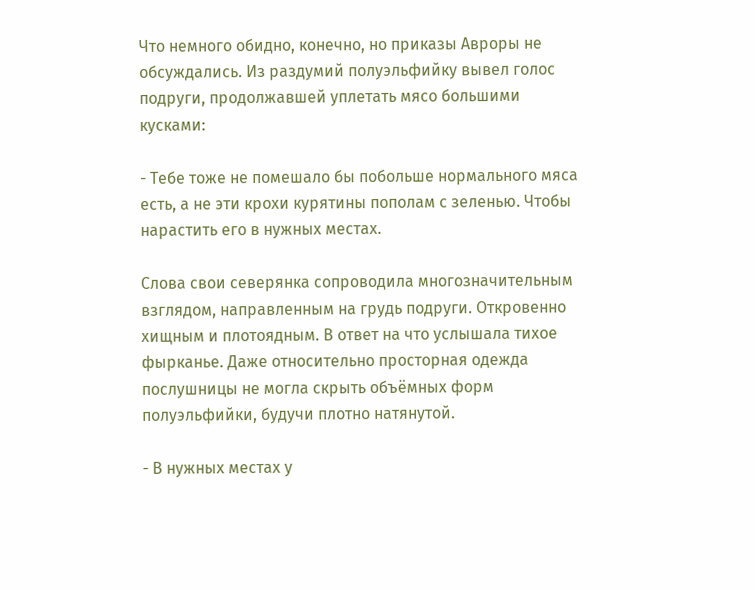Что немного обидно, конечно, но приказы Авроры не обсуждались. Из раздумий полуэльфийку вывел голос подруги, продолжавшей уплетать мясо большими кусками:

- Тебе тоже не помешало бы побольше нормального мяса есть, а не эти крохи курятины пополам с зеленью. Чтобы нарастить его в нужных местах.

Слова свои северянка сопроводила многозначительным взглядом, направленным на грудь подруги. Откровенно хищным и плотоядным. В ответ на что услышала тихое фырканье. Даже относительно просторная одежда послушницы не могла скрыть объёмных форм полуэльфийки, будучи плотно натянутой.

- В нужных местах у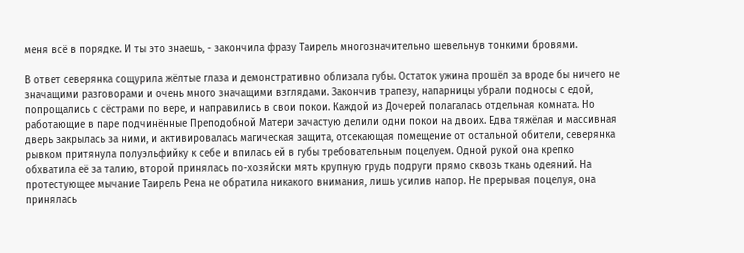меня всё в порядке. И ты это знаешь, - закончила фразу Таирель многозначительно шевельнув тонкими бровями.

В ответ северянка сощурила жёлтые глаза и демонстративно облизала губы. Остаток ужина прошёл за вроде бы ничего не значащими разговорами и очень много значащими взглядами. Закончив трапезу, напарницы убрали подносы с едой, попрощались с сёстрами по вере, и направились в свои покои. Каждой из Дочерей полагалась отдельная комната. Но работающие в паре подчинённые Преподобной Матери зачастую делили одни покои на двоих. Едва тяжёлая и массивная дверь закрылась за ними, и активировалась магическая защита, отсекающая помещение от остальной обители, северянка рывком притянула полуэльфийку к себе и впилась ей в губы требовательным поцелуем. Одной рукой она крепко обхватила её за талию, второй принялась по-хозяйски мять крупную грудь подруги прямо сквозь ткань одеяний. На протестующее мычание Таирель Рена не обратила никакого внимания, лишь усилив напор. Не прерывая поцелуя, она принялась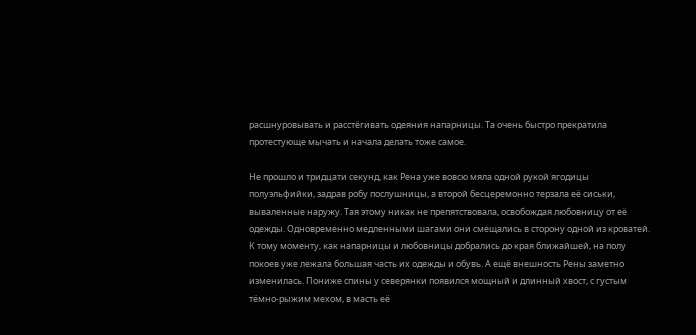расшнуровывать и расстёгивать одеяния напарницы. Та очень быстро прекратила протестующе мычать и начала делать тоже самое.

Не прошло и тридцати секунд, как Рена уже вовсю мяла одной рукой ягодицы полуэльфийки, задрав робу послушницы, а второй бесцеремонно терзала её сиськи, вываленные наружу. Тая этому никак не препятствовала, освобождая любовницу от её одежды. Одновременно медленными шагами они смещались в сторону одной из кроватей. К тому моменту, как напарницы и любовницы добрались до края ближайшей, на полу покоев уже лежала большая часть их одежды и обувь. А ещё внешность Рены заметно изменилась. Пониже спины у северянки появился мощный и длинный хвост, с густым тёмно-рыжим мехом, в масть её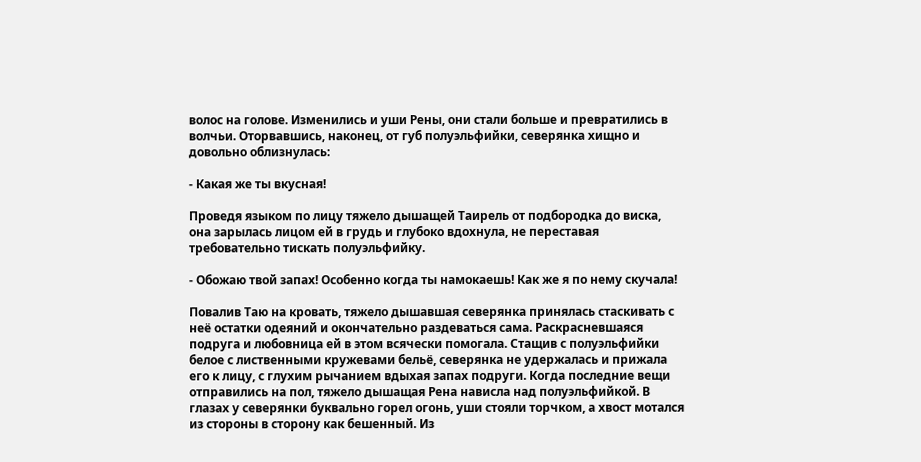волос на голове. Изменились и уши Рены, они стали больше и превратились в волчьи. Оторвавшись, наконец, от губ полуэльфийки, северянка хищно и довольно облизнулась:

- Какая же ты вкусная!

Проведя языком по лицу тяжело дышащей Таирель от подбородка до виска, она зарылась лицом ей в грудь и глубоко вдохнула, не переставая требовательно тискать полуэльфийку.

- Обожаю твой запах! Особенно когда ты намокаешь! Как же я по нему скучала!

Повалив Таю на кровать, тяжело дышавшая северянка принялась стаскивать с неё остатки одеяний и окончательно раздеваться сама. Раскрасневшаяся подруга и любовница ей в этом всячески помогала. Стащив с полуэльфийки белое с лиственными кружевами бельё, северянка не удержалась и прижала его к лицу, с глухим рычанием вдыхая запах подруги. Когда последние вещи отправились на пол, тяжело дышащая Рена нависла над полуэльфийкой. В глазах у северянки буквально горел огонь, уши стояли торчком, а хвост мотался из стороны в сторону как бешенный. Из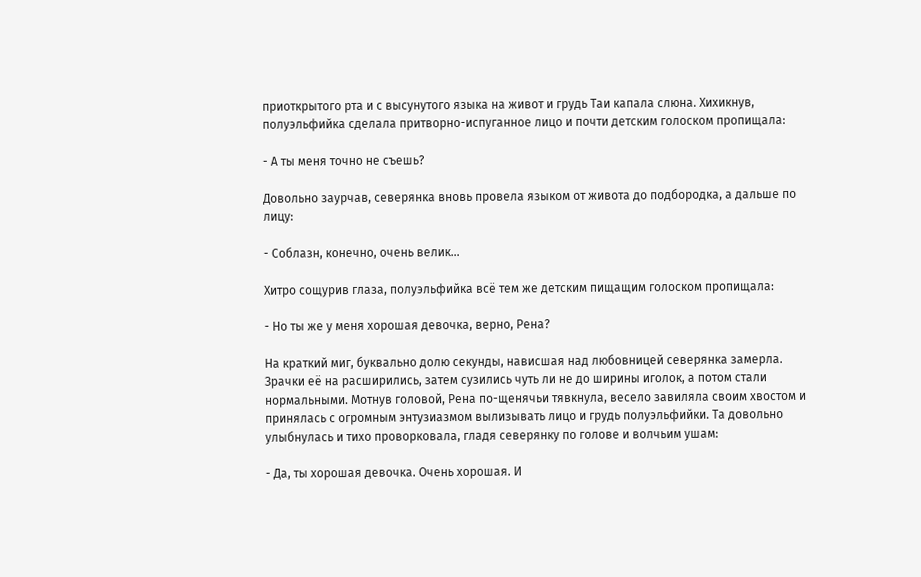приоткрытого рта и с высунутого языка на живот и грудь Таи капала слюна. Хихикнув, полуэльфийка сделала притворно-испуганное лицо и почти детским голоском пропищала:

- А ты меня точно не съешь?

Довольно заурчав, северянка вновь провела языком от живота до подбородка, а дальше по лицу:

- Соблазн, конечно, очень велик…

Хитро сощурив глаза, полуэльфийка всё тем же детским пищащим голоском пропищала:

- Но ты же у меня хорошая девочка, верно, Рена?

На краткий миг, буквально долю секунды, нависшая над любовницей северянка замерла. Зрачки её на расширились, затем сузились чуть ли не до ширины иголок, а потом стали нормальными. Мотнув головой, Рена по-щенячьи тявкнула, весело завиляла своим хвостом и принялась с огромным энтузиазмом вылизывать лицо и грудь полуэльфийки. Та довольно улыбнулась и тихо проворковала, гладя северянку по голове и волчьим ушам:

- Да, ты хорошая девочка. Очень хорошая. И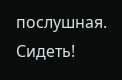послушная. Сидеть!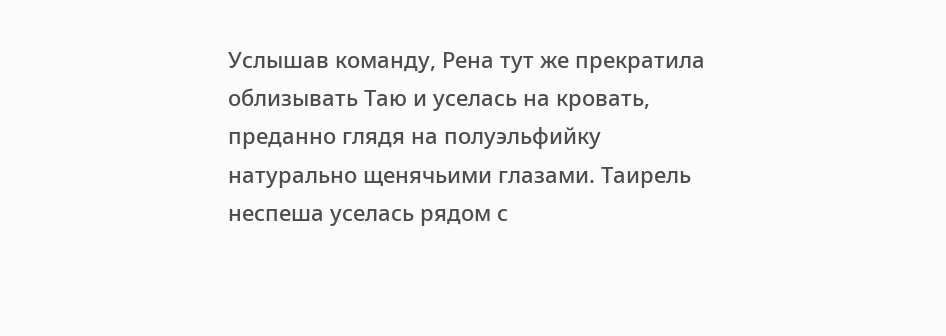Услышав команду, Рена тут же прекратила облизывать Таю и уселась на кровать, преданно глядя на полуэльфийку натурально щенячьими глазами. Таирель неспеша уселась рядом с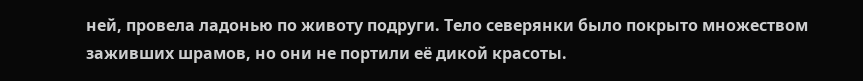ней, провела ладонью по животу подруги. Тело северянки было покрыто множеством заживших шрамов, но они не портили её дикой красоты.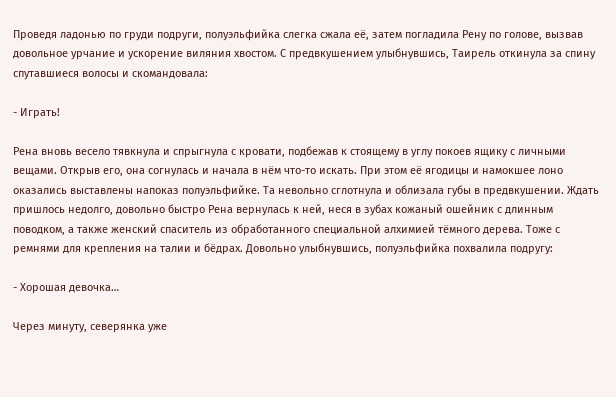Проведя ладонью по груди подруги, полуэльфийка слегка сжала её, затем погладила Рену по голове, вызвав довольное урчание и ускорение виляния хвостом. С предвкушением улыбнувшись, Таирель откинула за спину спутавшиеся волосы и скомандовала:

- Играть!

Рена вновь весело тявкнула и спрыгнула с кровати, подбежав к стоящему в углу покоев ящику с личными вещами. Открыв его, она согнулась и начала в нём что-то искать. При этом её ягодицы и намокшее лоно оказались выставлены напоказ полуэльфийке. Та невольно сглотнула и облизала губы в предвкушении. Ждать пришлось недолго, довольно быстро Рена вернулась к ней, неся в зубах кожаный ошейник с длинным поводком, а также женский спаситель из обработанного специальной алхимией тёмного дерева. Тоже с ремнями для крепления на талии и бёдрах. Довольно улыбнувшись, полуэльфийка похвалила подругу:

- Хорошая девочка…

Через минуту, северянка уже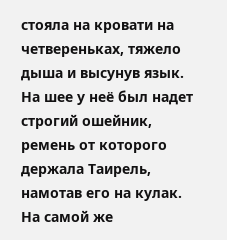стояла на кровати на четвереньках, тяжело дыша и высунув язык. На шее у неё был надет строгий ошейник, ремень от которого держала Таирель, намотав его на кулак. На самой же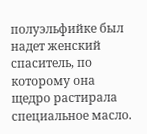полуэльфийке был надет женский спаситель, по которому она щедро растирала специальное масло.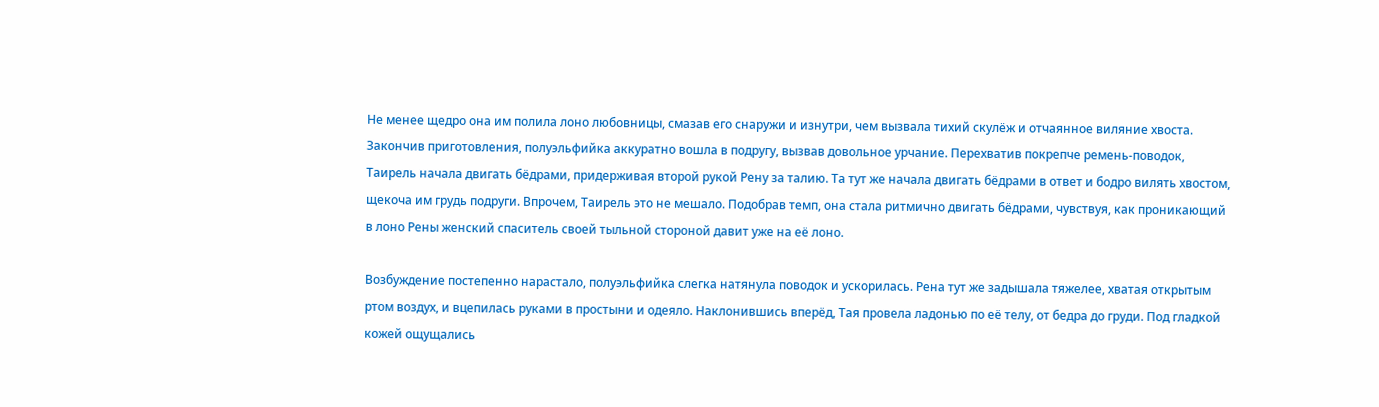Не менее щедро она им полила лоно любовницы, смазав его снаружи и изнутри, чем вызвала тихий скулёж и отчаянное виляние хвоста. Закончив приготовления, полуэльфийка аккуратно вошла в подругу, вызвав довольное урчание. Перехватив покрепче ремень-поводок, Таирель начала двигать бёдрами, придерживая второй рукой Рену за талию. Та тут же начала двигать бёдрами в ответ и бодро вилять хвостом, щекоча им грудь подруги. Впрочем, Таирель это не мешало. Подобрав темп, она стала ритмично двигать бёдрами, чувствуя, как проникающий в лоно Рены женский спаситель своей тыльной стороной давит уже на её лоно.

Возбуждение постепенно нарастало, полуэльфийка слегка натянула поводок и ускорилась. Рена тут же задышала тяжелее, хватая открытым ртом воздух, и вцепилась руками в простыни и одеяло. Наклонившись вперёд, Тая провела ладонью по её телу, от бедра до груди. Под гладкой кожей ощущались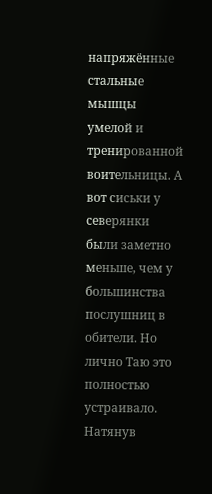напряжённые стальные мышцы умелой и тренированной воительницы. А вот сиськи у северянки были заметно меньше, чем у большинства послушниц в обители. Но лично Таю это полностью устраивало. Натянув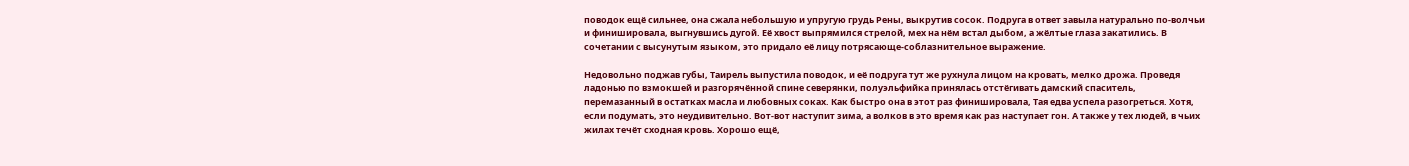поводок ещё сильнее, она сжала небольшую и упругую грудь Рены, выкрутив сосок. Подруга в ответ завыла натурально по-волчьи и финишировала, выгнувшись дугой. Её хвост выпрямился стрелой, мех на нём встал дыбом, а жёлтые глаза закатились. В сочетании с высунутым языком, это придало её лицу потрясающе-соблазнительное выражение.

Недовольно поджав губы, Таирель выпустила поводок, и её подруга тут же рухнула лицом на кровать, мелко дрожа. Проведя ладонью по взмокшей и разгорячённой спине северянки, полуэльфийка принялась отстёгивать дамский спаситель, перемазанный в остатках масла и любовных соках. Как быстро она в этот раз финишировала, Тая едва успела разогреться. Хотя, если подумать, это неудивительно. Вот-вот наступит зима, а волков в это время как раз наступает гон. А также у тех людей, в чьих жилах течёт сходная кровь. Хорошо ещё,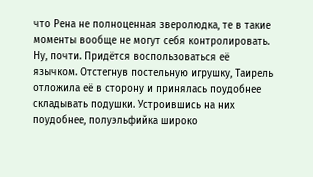что Рена не полноценная зверолюдка, те в такие моменты вообще не могут себя контролировать. Ну, почти. Придётся воспользоваться её язычком. Отстегнув постельную игрушку, Таирель отложила её в сторону и принялась поудобнее складывать подушки. Устроившись на них поудобнее, полуэльфийка широко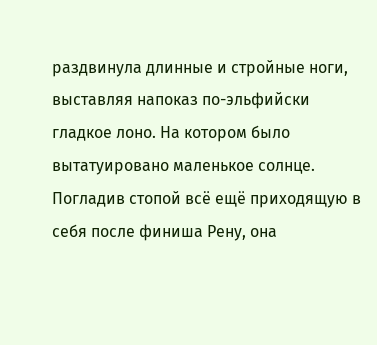раздвинула длинные и стройные ноги, выставляя напоказ по-эльфийски гладкое лоно. На котором было вытатуировано маленькое солнце. Погладив стопой всё ещё приходящую в себя после финиша Рену, она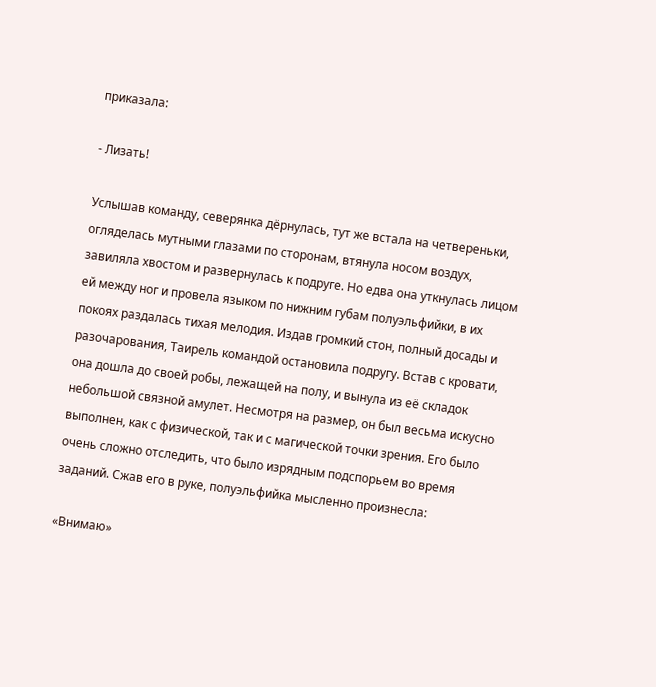приказала:

- Лизать!

Услышав команду, северянка дёрнулась, тут же встала на четвереньки, огляделась мутными глазами по сторонам, втянула носом воздух, завиляла хвостом и развернулась к подруге. Но едва она уткнулась лицом ей между ног и провела языком по нижним губам полуэльфийки, в их покоях раздалась тихая мелодия. Издав громкий стон, полный досады и разочарования, Таирель командой остановила подругу. Встав с кровати, она дошла до своей робы, лежащей на полу, и вынула из её складок небольшой связной амулет. Несмотря на размер, он был весьма искусно выполнен, как с физической, так и с магической точки зрения. Его было очень сложно отследить, что было изрядным подспорьем во время заданий. Сжав его в руке, полуэльфийка мысленно произнесла:

«Внимаю»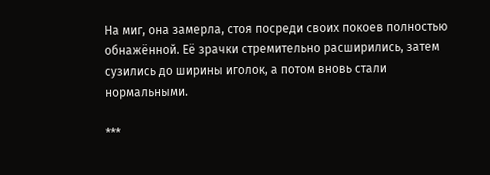На миг, она замерла, стоя посреди своих покоев полностью обнажённой. Её зрачки стремительно расширились, затем сузились до ширины иголок, а потом вновь стали нормальными.

***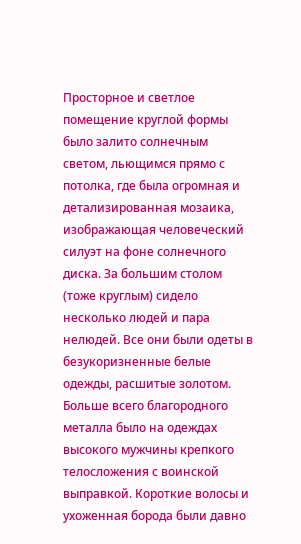Просторное и светлое помещение круглой формы было залито солнечным светом, льющимся прямо с потолка, где была огромная и детализированная мозаика, изображающая человеческий силуэт на фоне солнечного диска. За большим столом (тоже круглым) сидело несколько людей и пара нелюдей. Все они были одеты в безукоризненные белые одежды, расшитые золотом. Больше всего благородного металла было на одеждах высокого мужчины крепкого телосложения с воинской выправкой. Короткие волосы и ухоженная борода были давно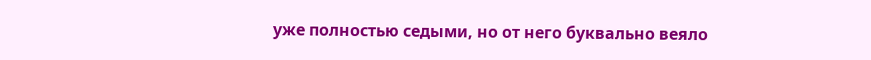уже полностью седыми, но от него буквально веяло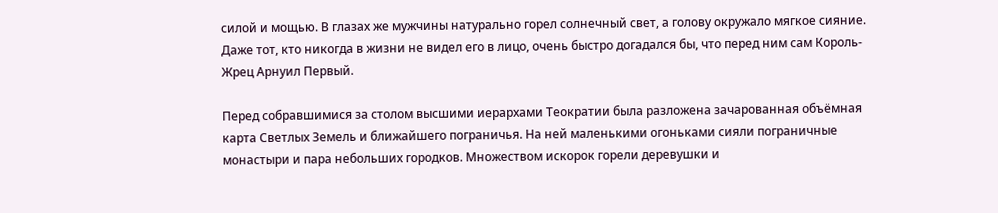силой и мощью. В глазах же мужчины натурально горел солнечный свет, а голову окружало мягкое сияние. Даже тот, кто никогда в жизни не видел его в лицо, очень быстро догадался бы, что перед ним сам Король-Жрец Арнуил Первый.

Перед собравшимися за столом высшими иерархами Теократии была разложена зачарованная объёмная карта Светлых Земель и ближайшего пограничья. На ней маленькими огоньками сияли пограничные монастыри и пара небольших городков. Множеством искорок горели деревушки и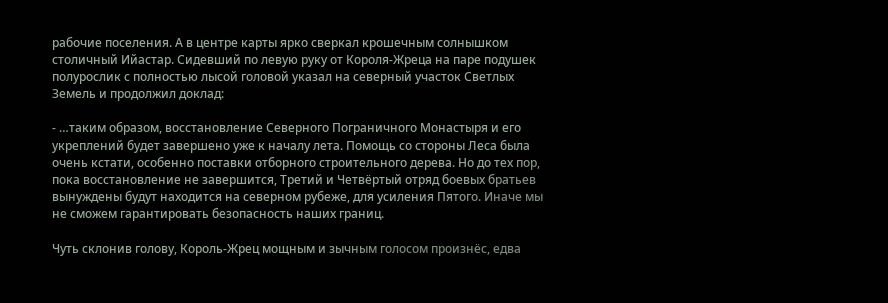рабочие поселения. А в центре карты ярко сверкал крошечным солнышком столичный Ийастар. Сидевший по левую руку от Короля-Жреца на паре подушек полурослик с полностью лысой головой указал на северный участок Светлых Земель и продолжил доклад:

- …таким образом, восстановление Северного Пограничного Монастыря и его укреплений будет завершено уже к началу лета. Помощь со стороны Леса была очень кстати, особенно поставки отборного строительного дерева. Но до тех пор, пока восстановление не завершится, Третий и Четвёртый отряд боевых братьев вынуждены будут находится на северном рубеже, для усиления Пятого. Иначе мы не сможем гарантировать безопасность наших границ.

Чуть склонив голову, Король-Жрец мощным и зычным голосом произнёс, едва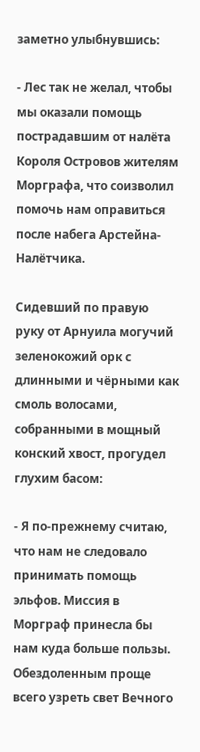заметно улыбнувшись:

- Лес так не желал, чтобы мы оказали помощь пострадавшим от налёта Короля Островов жителям Морграфа, что соизволил помочь нам оправиться после набега Арстейна-Налётчика.

Сидевший по правую руку от Арнуила могучий зеленокожий орк с длинными и чёрными как смоль волосами, собранными в мощный конский хвост, прогудел глухим басом:

- Я по-прежнему считаю, что нам не следовало принимать помощь эльфов. Миссия в Морграф принесла бы нам куда больше пользы. Обездоленным проще всего узреть свет Вечного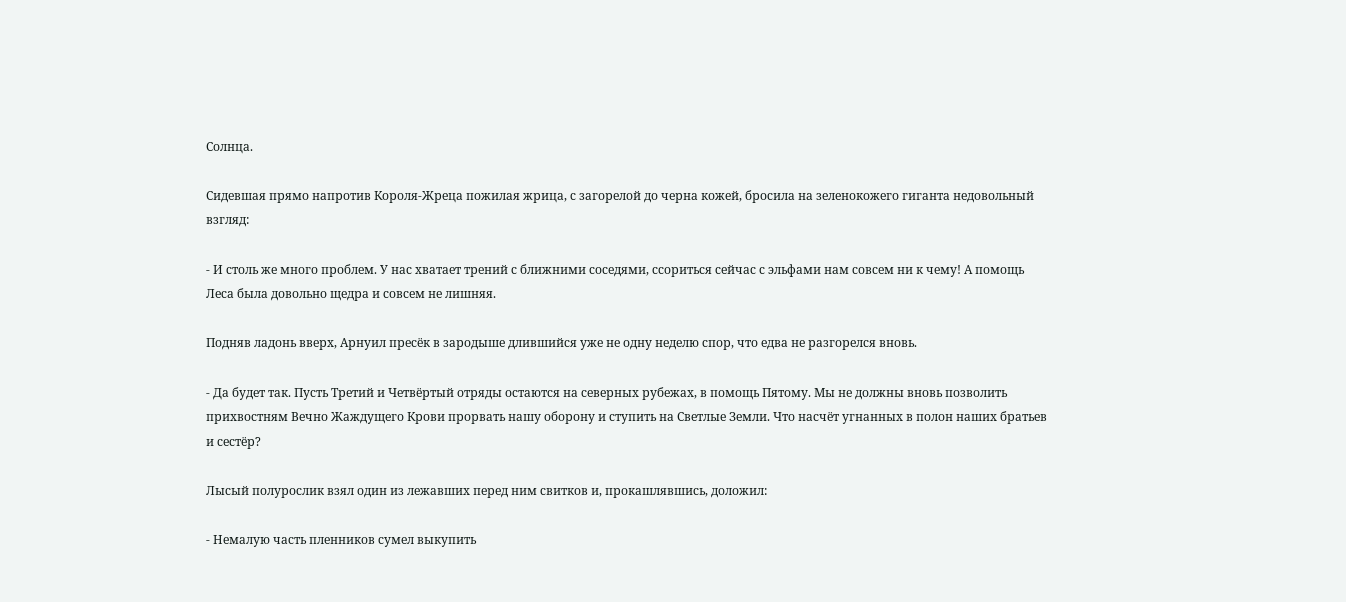Солнца.

Сидевшая прямо напротив Короля-Жреца пожилая жрица, с загорелой до черна кожей, бросила на зеленокожего гиганта недовольный взгляд:

- И столь же много проблем. У нас хватает трений с ближними соседями, ссориться сейчас с эльфами нам совсем ни к чему! А помощь Леса была довольно щедра и совсем не лишняя.

Подняв ладонь вверх, Арнуил пресёк в зародыше длившийся уже не одну неделю спор, что едва не разгорелся вновь.

- Да будет так. Пусть Третий и Четвёртый отряды остаются на северных рубежах, в помощь Пятому. Мы не должны вновь позволить прихвостням Вечно Жаждущего Крови прорвать нашу оборону и ступить на Светлые Земли. Что насчёт угнанных в полон наших братьев и сестёр?

Лысый полурослик взял один из лежавших перед ним свитков и, прокашлявшись, доложил:

- Немалую часть пленников сумел выкупить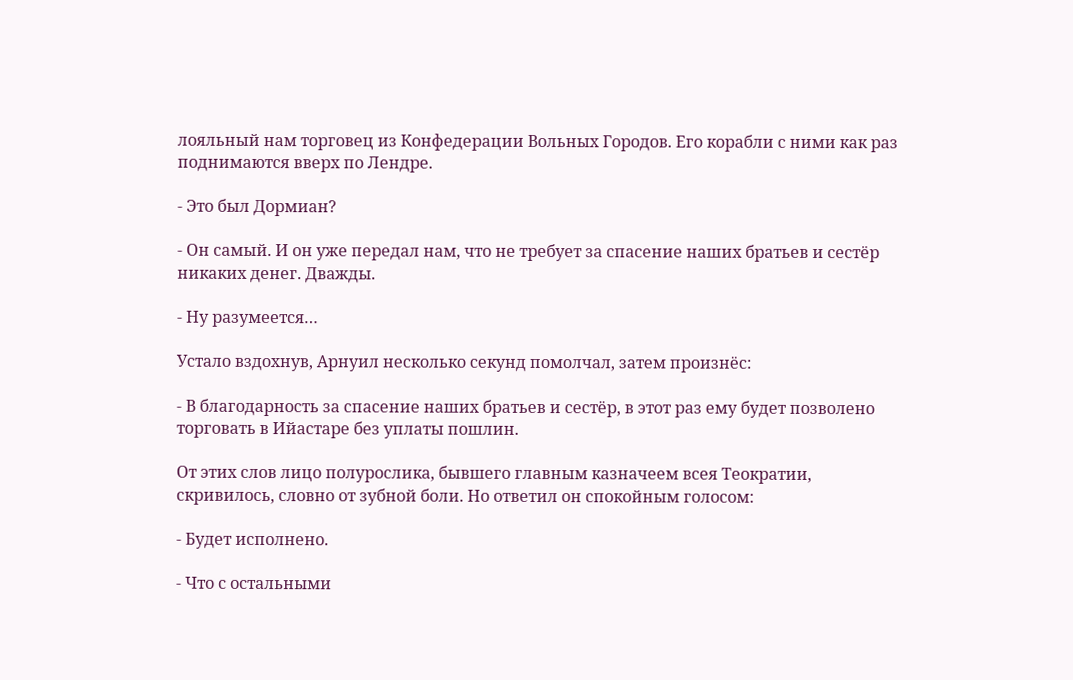лояльный нам торговец из Конфедерации Вольных Городов. Его корабли с ними как раз поднимаются вверх по Лендре.

- Это был Дормиан?

- Он самый. И он уже передал нам, что не требует за спасение наших братьев и сестёр никаких денег. Дважды.

- Ну разумеется…

Устало вздохнув, Арнуил несколько секунд помолчал, затем произнёс:

- В благодарность за спасение наших братьев и сестёр, в этот раз ему будет позволено торговать в Ийастаре без уплаты пошлин.

От этих слов лицо полурослика, бывшего главным казначеем всея Теократии, скривилось, словно от зубной боли. Но ответил он спокойным голосом:

- Будет исполнено.

- Что с остальными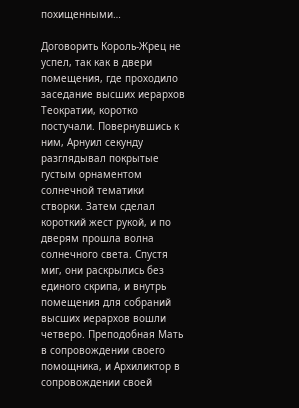похищенными…

Договорить Король-Жрец не успел, так как в двери помещения, где проходило заседание высших иерархов Теократии, коротко постучали. Повернувшись к ним, Арнуил секунду разглядывал покрытые густым орнаментом солнечной тематики створки. Затем сделал короткий жест рукой, и по дверям прошла волна солнечного света. Спустя миг, они раскрылись без единого скрипа, и внутрь помещения для собраний высших иерархов вошли четверо. Преподобная Мать в сопровождении своего помощника, и Архиликтор в сопровождении своей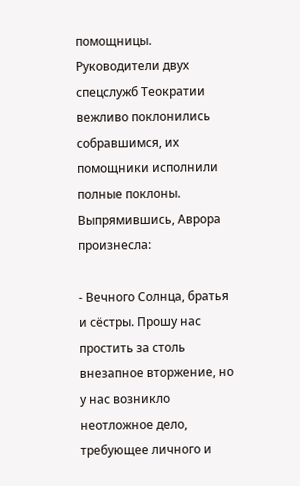помощницы. Руководители двух спецслужб Теократии вежливо поклонились собравшимся, их помощники исполнили полные поклоны. Выпрямившись, Аврора произнесла:

- Вечного Солнца, братья и сёстры. Прошу нас простить за столь внезапное вторжение, но у нас возникло неотложное дело, требующее личного и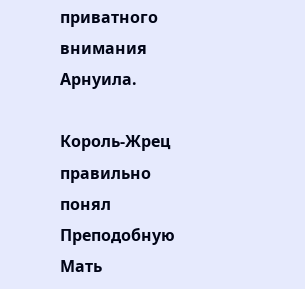приватного внимания Арнуила.

Король-Жрец правильно понял Преподобную Мать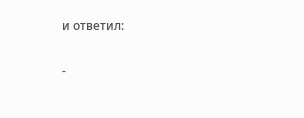и ответил:

-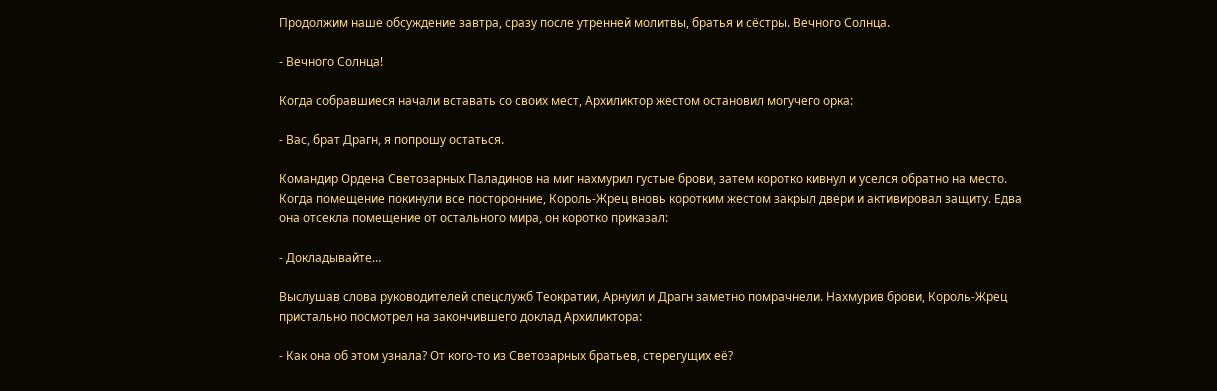Продолжим наше обсуждение завтра, сразу после утренней молитвы, братья и сёстры. Вечного Солнца.

- Вечного Солнца!

Когда собравшиеся начали вставать со своих мест, Архиликтор жестом остановил могучего орка:

- Вас, брат Драгн, я попрошу остаться.

Командир Ордена Светозарных Паладинов на миг нахмурил густые брови, затем коротко кивнул и уселся обратно на место. Когда помещение покинули все посторонние, Король-Жрец вновь коротким жестом закрыл двери и активировал защиту. Едва она отсекла помещение от остального мира, он коротко приказал:

- Докладывайте…

Выслушав слова руководителей спецслужб Теократии, Арнуил и Драгн заметно помрачнели. Нахмурив брови, Король-Жрец пристально посмотрел на закончившего доклад Архиликтора:

- Как она об этом узнала? От кого-то из Светозарных братьев, стерегущих её?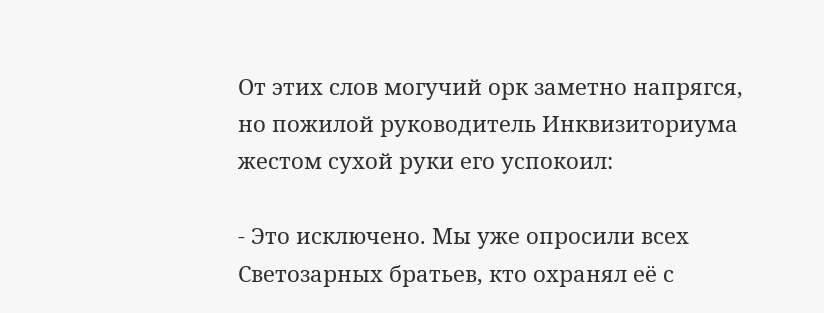От этих слов могучий орк заметно напрягся, но пожилой руководитель Инквизиториума жестом сухой руки его успокоил:

- Это исключено. Мы уже опросили всех Светозарных братьев, кто охранял её с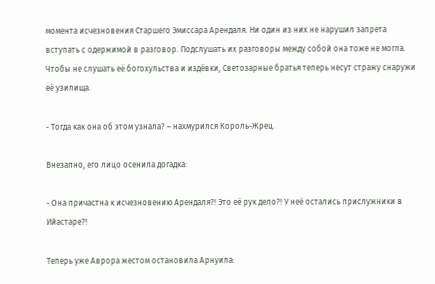момента исчезновения Старшего Эмиссара Арендаля. Ни один из них не нарушил запрета вступать с одержимой в разговор. Подслушать их разговоры между собой она тоже не могла. Чтобы не слушать её богохульства и издёвки, Светозарные братья теперь несут стражу снаружи её узилища.

- Тогда как она об этом узнала? – нахмурился Король-Жрец.

Внезапно, его лицо осенила догадка:

- Она причастна к исчезновению Арендаля?! Это её рук дело?! У неё остались прислужники в Ийастаре?!

Теперь уже Аврора жестом остановила Арнуила: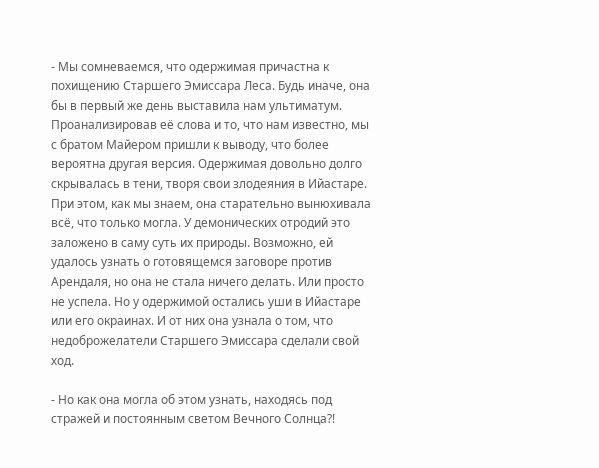- Мы сомневаемся, что одержимая причастна к похищению Старшего Эмиссара Леса. Будь иначе, она бы в первый же день выставила нам ультиматум. Проанализировав её слова и то, что нам известно, мы с братом Майером пришли к выводу, что более вероятна другая версия. Одержимая довольно долго скрывалась в тени, творя свои злодеяния в Ийастаре. При этом, как мы знаем, она старательно вынюхивала всё, что только могла. У демонических отродий это заложено в саму суть их природы. Возможно, ей удалось узнать о готовящемся заговоре против Арендаля, но она не стала ничего делать. Или просто не успела. Но у одержимой остались уши в Ийастаре или его окраинах. И от них она узнала о том, что недоброжелатели Старшего Эмиссара сделали свой ход.

- Но как она могла об этом узнать, находясь под стражей и постоянным светом Вечного Солнца?!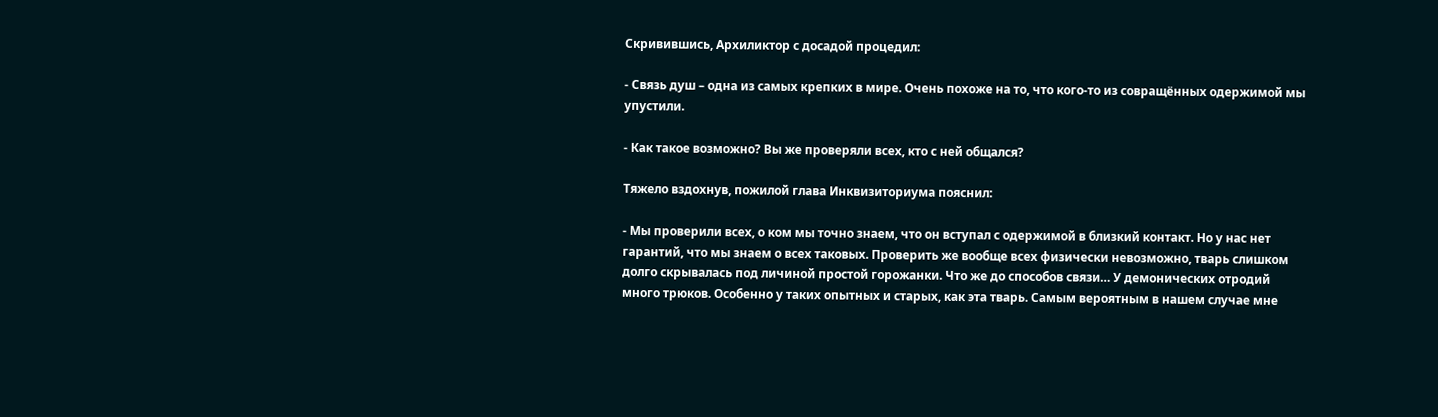Скривившись, Архиликтор с досадой процедил:

- Связь душ – одна из самых крепких в мире. Очень похоже на то, что кого-то из совращённых одержимой мы упустили.

- Как такое возможно? Вы же проверяли всех, кто с ней общался?

Тяжело вздохнув, пожилой глава Инквизиториума пояснил:

- Мы проверили всех, о ком мы точно знаем, что он вступал с одержимой в близкий контакт. Но у нас нет гарантий, что мы знаем о всех таковых. Проверить же вообще всех физически невозможно, тварь слишком долго скрывалась под личиной простой горожанки. Что же до способов связи… У демонических отродий много трюков. Особенно у таких опытных и старых, как эта тварь. Самым вероятным в нашем случае мне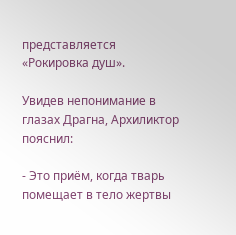представляется «Рокировка душ».

Увидев непонимание в глазах Драгна, Архиликтор пояснил:

- Это приём, когда тварь помещает в тело жертвы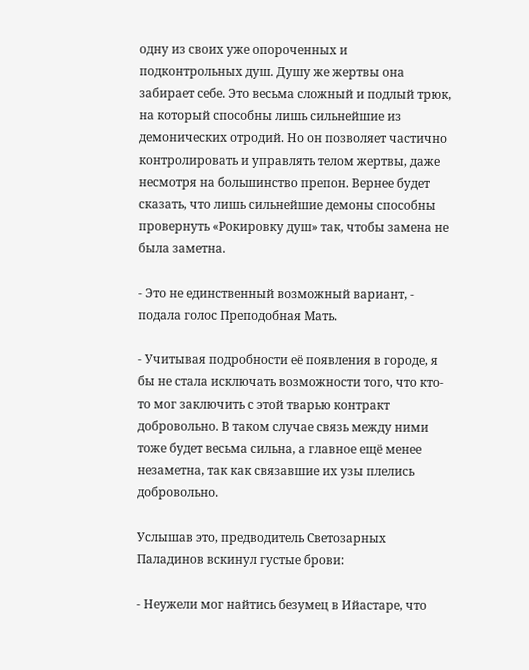одну из своих уже опороченных и подконтрольных душ. Душу же жертвы она забирает себе. Это весьма сложный и подлый трюк, на который способны лишь сильнейшие из демонических отродий. Но он позволяет частично контролировать и управлять телом жертвы, даже несмотря на большинство препон. Вернее будет сказать, что лишь сильнейшие демоны способны провернуть «Рокировку душ» так, чтобы замена не была заметна.

- Это не единственный возможный вариант, - подала голос Преподобная Мать.

- Учитывая подробности её появления в городе, я бы не стала исключать возможности того, что кто-то мог заключить с этой тварью контракт добровольно. В таком случае связь между ними тоже будет весьма сильна, а главное ещё менее незаметна, так как связавшие их узы плелись добровольно.

Услышав это, предводитель Светозарных Паладинов вскинул густые брови:

- Неужели мог найтись безумец в Ийастаре, что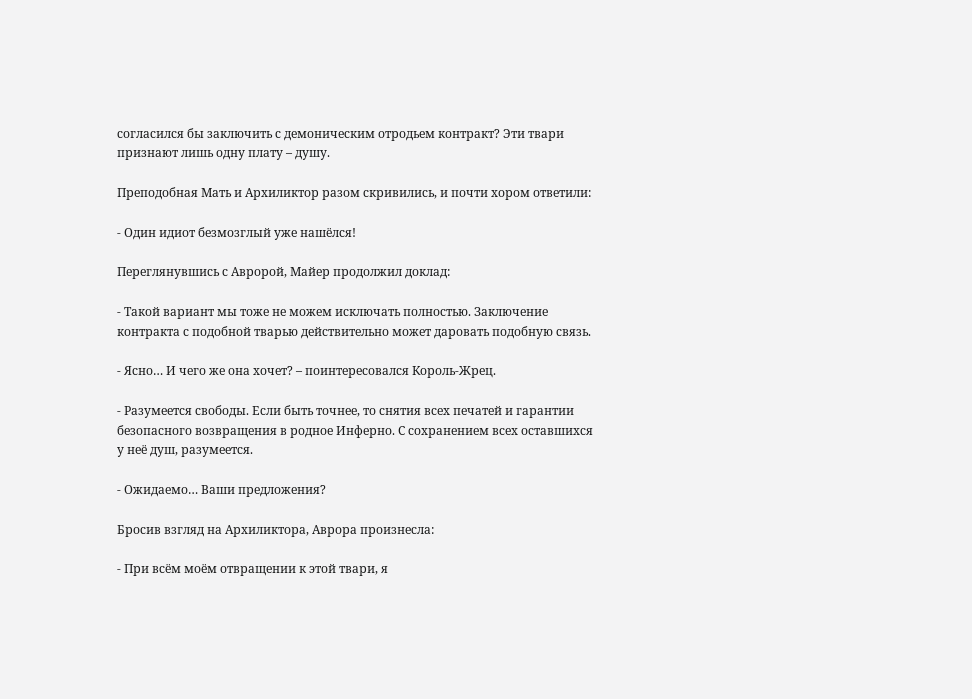согласился бы заключить с демоническим отродьем контракт? Эти твари признают лишь одну плату – душу.

Преподобная Мать и Архиликтор разом скривились, и почти хором ответили:

- Один идиот безмозглый уже нашёлся!

Переглянувшись с Авророй, Майер продолжил доклад:

- Такой вариант мы тоже не можем исключать полностью. Заключение контракта с подобной тварью действительно может даровать подобную связь.

- Ясно… И чего же она хочет? – поинтересовался Король-Жрец.

- Разумеется свободы. Если быть точнее, то снятия всех печатей и гарантии безопасного возвращения в родное Инферно. С сохранением всех оставшихся у неё душ, разумеется.

- Ожидаемо… Ваши предложения?

Бросив взгляд на Архиликтора, Аврора произнесла:

- При всём моём отвращении к этой твари, я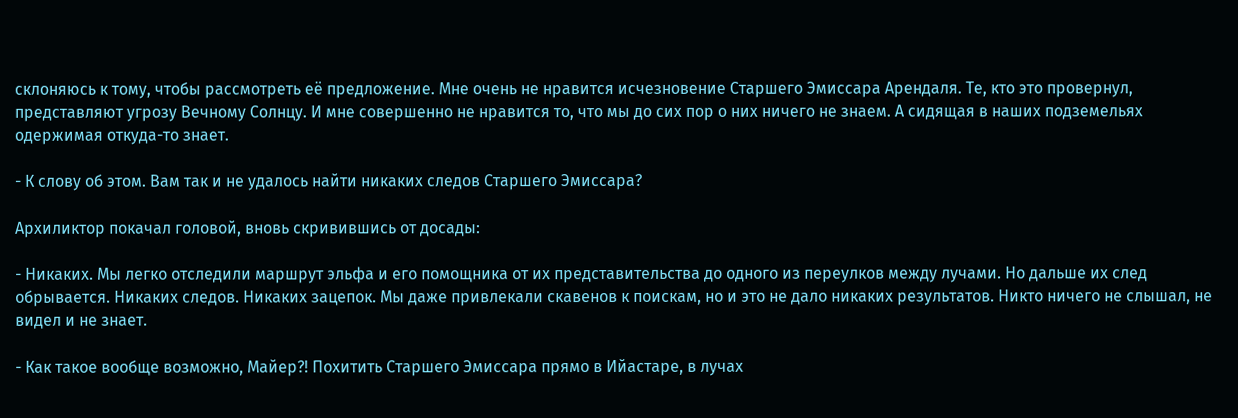склоняюсь к тому, чтобы рассмотреть её предложение. Мне очень не нравится исчезновение Старшего Эмиссара Арендаля. Те, кто это провернул, представляют угрозу Вечному Солнцу. И мне совершенно не нравится то, что мы до сих пор о них ничего не знаем. А сидящая в наших подземельях одержимая откуда-то знает.

- К слову об этом. Вам так и не удалось найти никаких следов Старшего Эмиссара?

Архиликтор покачал головой, вновь скривившись от досады:

- Никаких. Мы легко отследили маршрут эльфа и его помощника от их представительства до одного из переулков между лучами. Но дальше их след обрывается. Никаких следов. Никаких зацепок. Мы даже привлекали скавенов к поискам, но и это не дало никаких результатов. Никто ничего не слышал, не видел и не знает.

- Как такое вообще возможно, Майер?! Похитить Старшего Эмиссара прямо в Ийастаре, в лучах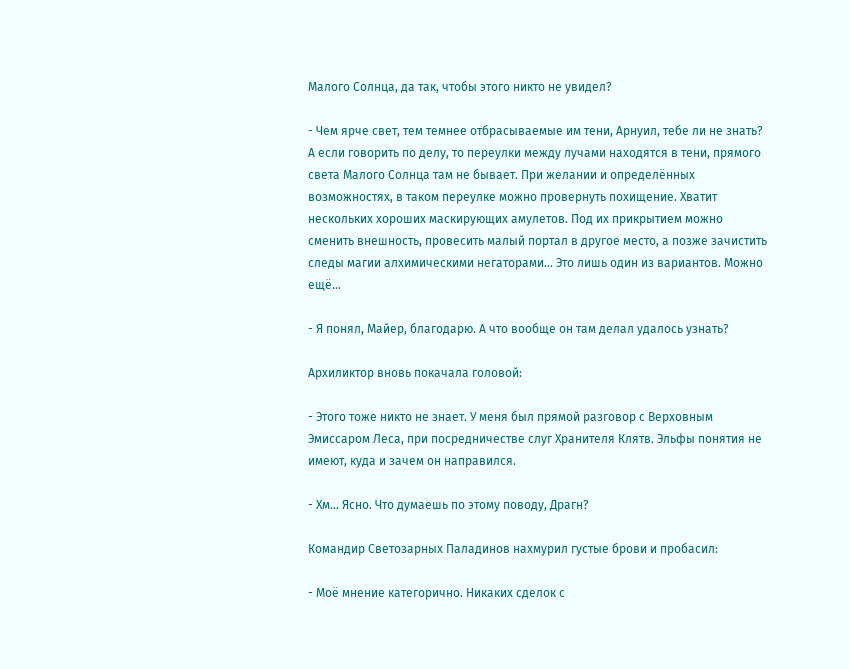Малого Солнца, да так, чтобы этого никто не увидел?

- Чем ярче свет, тем темнее отбрасываемые им тени, Арнуил, тебе ли не знать? А если говорить по делу, то переулки между лучами находятся в тени, прямого света Малого Солнца там не бывает. При желании и определённых возможностях, в таком переулке можно провернуть похищение. Хватит нескольких хороших маскирующих амулетов. Под их прикрытием можно сменить внешность, провесить малый портал в другое место, а позже зачистить следы магии алхимическими негаторами… Это лишь один из вариантов. Можно ещё…

- Я понял, Майер, благодарю. А что вообще он там делал удалось узнать?

Архиликтор вновь покачала головой:

- Этого тоже никто не знает. У меня был прямой разговор с Верховным Эмиссаром Леса, при посредничестве слуг Хранителя Клятв. Эльфы понятия не имеют, куда и зачем он направился.

- Хм… Ясно. Что думаешь по этому поводу, Драгн?

Командир Светозарных Паладинов нахмурил густые брови и пробасил:

- Моё мнение категорично. Никаких сделок с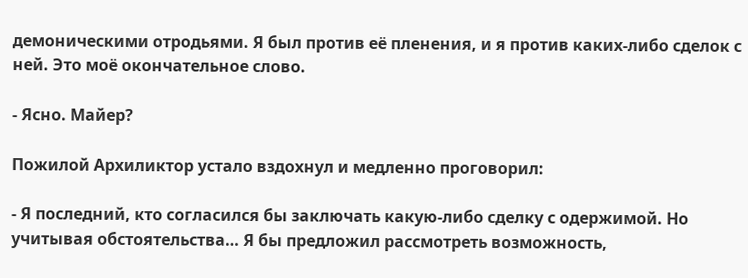демоническими отродьями. Я был против её пленения, и я против каких-либо сделок с ней. Это моё окончательное слово.

- Ясно. Майер?

Пожилой Архиликтор устало вздохнул и медленно проговорил:

- Я последний, кто согласился бы заключать какую-либо сделку с одержимой. Но учитывая обстоятельства… Я бы предложил рассмотреть возможность,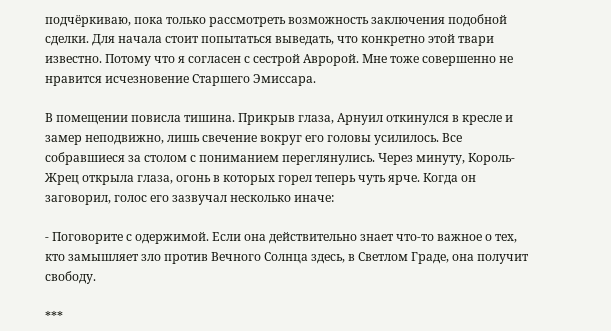подчёркиваю, пока только рассмотреть возможность заключения подобной сделки. Для начала стоит попытаться выведать, что конкретно этой твари известно. Потому что я согласен с сестрой Авророй. Мне тоже совершенно не нравится исчезновение Старшего Эмиссара.

В помещении повисла тишина. Прикрыв глаза, Арнуил откинулся в кресле и замер неподвижно, лишь свечение вокруг его головы усилилось. Все собравшиеся за столом с пониманием переглянулись. Через минуту, Король-Жрец открыла глаза, огонь в которых горел теперь чуть ярче. Когда он заговорил, голос его зазвучал несколько иначе:

- Поговорите с одержимой. Если она действительно знает что-то важное о тех, кто замышляет зло против Вечного Солнца здесь, в Светлом Граде, она получит свободу.

***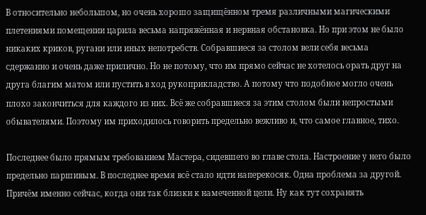В относительно небольшом, но очень хорошо защищённом тремя различными магическими плетениями помещении царила весьма напряжённая и нервная обстановка. Но при этом не было никаких криков, ругани или иных непотребств. Собравшиеся за столом вели себя весьма сдержанно и очень даже прилично. Но не потому, что им прямо сейчас не хотелось орать друг на друга благим матом или пустить в ход рукоприкладство. А потому что подобное могло очень плохо закончиться для каждого из них. Всё же собравшиеся за этим столом были непростыми обывателями. Поэтому им приходилось говорить предельно вежливо и, что самое главное, тихо.

Последнее было прямым требованием Мастера, сидевшего во главе стола. Настроение у него было предельно паршивым. В последнее время всё стало идти наперекосяк. Одна проблема за другой. Причём именно сейчас, когда они так близки к намеченной цели. Ну как тут сохранять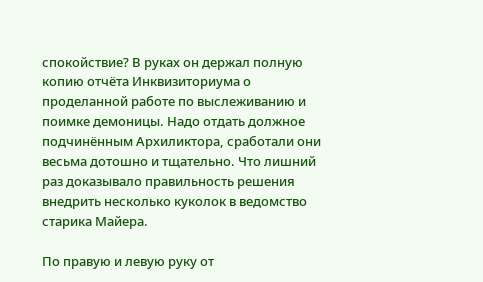спокойствие? В руках он держал полную копию отчёта Инквизиториума о проделанной работе по выслеживанию и поимке демоницы. Надо отдать должное подчинённым Архиликтора, сработали они весьма дотошно и тщательно. Что лишний раз доказывало правильность решения внедрить несколько куколок в ведомство старика Майера.

По правую и левую руку от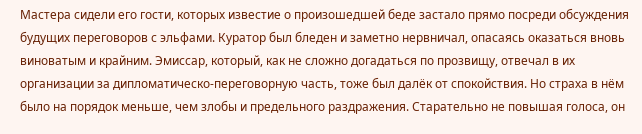Мастера сидели его гости, которых известие о произошедшей беде застало прямо посреди обсуждения будущих переговоров с эльфами. Куратор был бледен и заметно нервничал, опасаясь оказаться вновь виноватым и крайним. Эмиссар, который, как не сложно догадаться по прозвищу, отвечал в их организации за дипломатическо-переговорную часть, тоже был далёк от спокойствия. Но страха в нём было на порядок меньше, чем злобы и предельного раздражения. Старательно не повышая голоса, он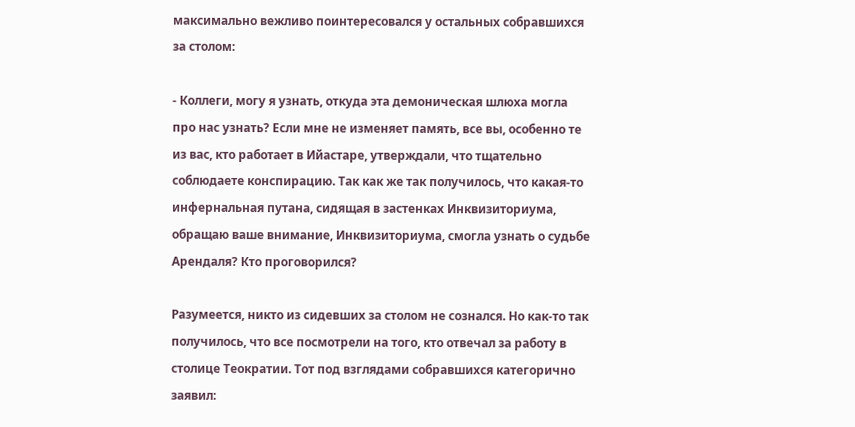максимально вежливо поинтересовался у остальных собравшихся за столом:

- Коллеги, могу я узнать, откуда эта демоническая шлюха могла про нас узнать? Если мне не изменяет память, все вы, особенно те из вас, кто работает в Ийастаре, утверждали, что тщательно соблюдаете конспирацию. Так как же так получилось, что какая-то инфернальная путана, сидящая в застенках Инквизиториума, обращаю ваше внимание, Инквизиториума, смогла узнать о судьбе Арендаля? Кто проговорился?

Разумеется, никто из сидевших за столом не сознался. Но как-то так получилось, что все посмотрели на того, кто отвечал за работу в столице Теократии. Тот под взглядами собравшихся категорично заявил: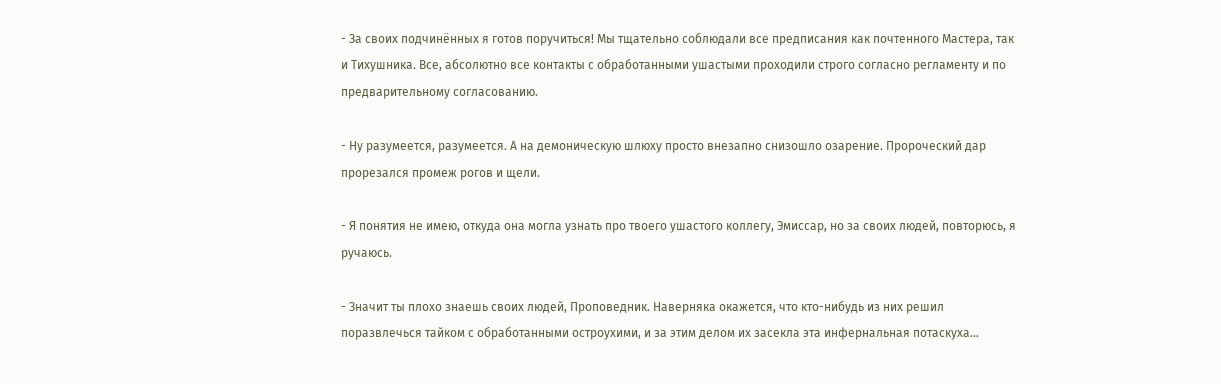- За своих подчинённых я готов поручиться! Мы тщательно соблюдали все предписания как почтенного Мастера, так и Тихушника. Все, абсолютно все контакты с обработанными ушастыми проходили строго согласно регламенту и по предварительному согласованию.

- Ну разумеется, разумеется. А на демоническую шлюху просто внезапно снизошло озарение. Пророческий дар прорезался промеж рогов и щели.

- Я понятия не имею, откуда она могла узнать про твоего ушастого коллегу, Эмиссар, но за своих людей, повторюсь, я ручаюсь.

- Значит ты плохо знаешь своих людей, Проповедник. Наверняка окажется, что кто-нибудь из них решил поразвлечься тайком с обработанными остроухими, и за этим делом их засекла эта инфернальная потаскуха…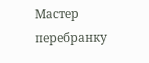Мастер перебранку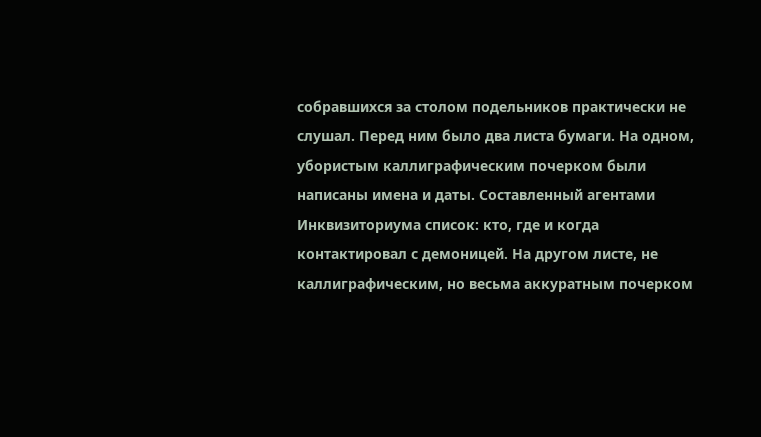собравшихся за столом подельников практически не слушал. Перед ним было два листа бумаги. На одном, убористым каллиграфическим почерком были написаны имена и даты. Составленный агентами Инквизиториума список: кто, где и когда контактировал с демоницей. На другом листе, не каллиграфическим, но весьма аккуратным почерком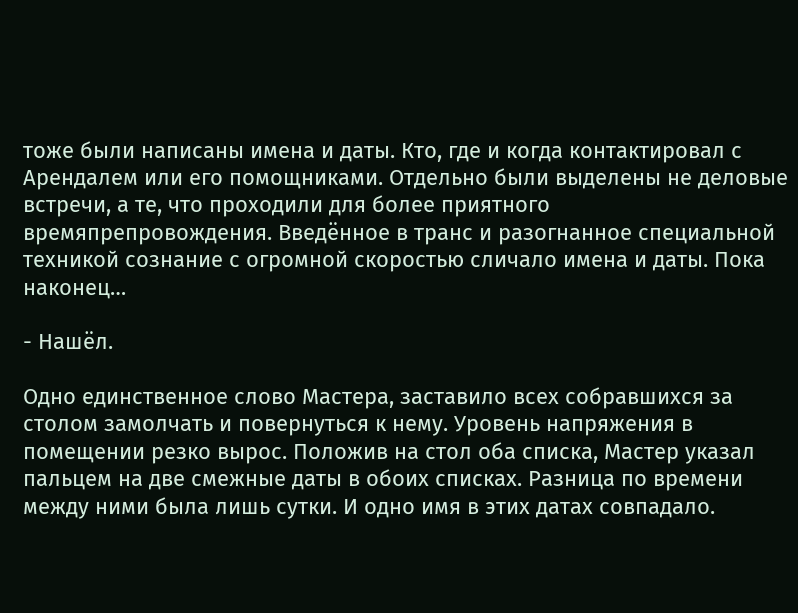тоже были написаны имена и даты. Кто, где и когда контактировал с Арендалем или его помощниками. Отдельно были выделены не деловые встречи, а те, что проходили для более приятного времяпрепровождения. Введённое в транс и разогнанное специальной техникой сознание с огромной скоростью сличало имена и даты. Пока наконец…

- Нашёл.

Одно единственное слово Мастера, заставило всех собравшихся за столом замолчать и повернуться к нему. Уровень напряжения в помещении резко вырос. Положив на стол оба списка, Мастер указал пальцем на две смежные даты в обоих списках. Разница по времени между ними была лишь сутки. И одно имя в этих датах совпадало.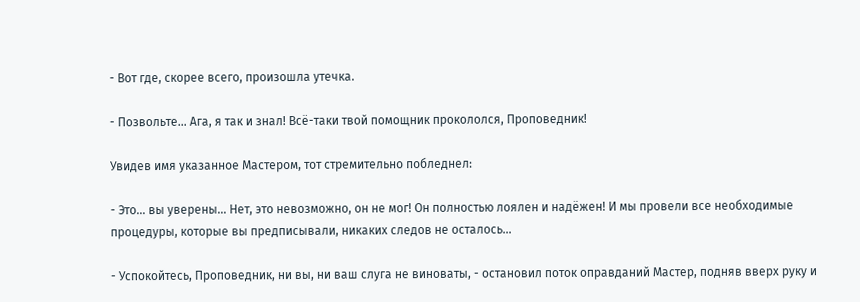- Вот где, скорее всего, произошла утечка.

- Позвольте… Ага, я так и знал! Всё-таки твой помощник прокололся, Проповедник!

Увидев имя указанное Мастером, тот стремительно побледнел:

- Это… вы уверены… Нет, это невозможно, он не мог! Он полностью лоялен и надёжен! И мы провели все необходимые процедуры, которые вы предписывали, никаких следов не осталось…

- Успокойтесь, Проповедник, ни вы, ни ваш слуга не виноваты, - остановил поток оправданий Мастер, подняв вверх руку и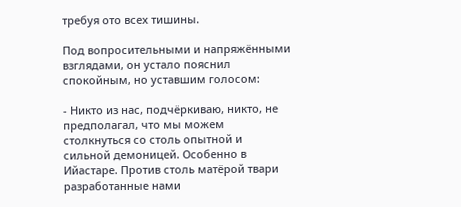требуя ото всех тишины.

Под вопросительными и напряжёнными взглядами, он устало пояснил спокойным, но уставшим голосом:

- Никто из нас, подчёркиваю, никто, не предполагал, что мы можем столкнуться со столь опытной и сильной демоницей. Особенно в Ийастаре. Против столь матёрой твари разработанные нами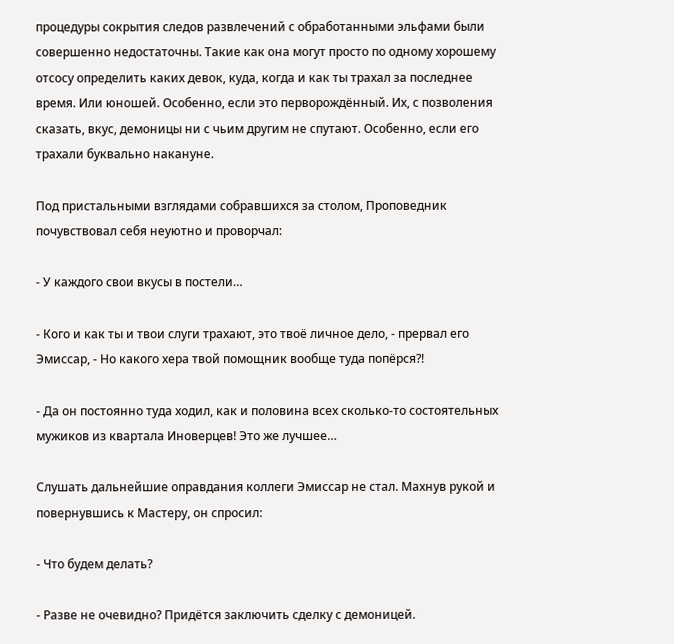процедуры сокрытия следов развлечений с обработанными эльфами были совершенно недостаточны. Такие как она могут просто по одному хорошему отсосу определить каких девок, куда, когда и как ты трахал за последнее время. Или юношей. Особенно, если это перворождённый. Их, с позволения сказать, вкус, демоницы ни с чьим другим не спутают. Особенно, если его трахали буквально накануне.

Под пристальными взглядами собравшихся за столом, Проповедник почувствовал себя неуютно и проворчал:

- У каждого свои вкусы в постели…

- Кого и как ты и твои слуги трахают, это твоё личное дело, - прервал его Эмиссар, - Но какого хера твой помощник вообще туда попёрся?!

- Да он постоянно туда ходил, как и половина всех сколько-то состоятельных мужиков из квартала Иноверцев! Это же лучшее…

Слушать дальнейшие оправдания коллеги Эмиссар не стал. Махнув рукой и повернувшись к Мастеру, он спросил:

- Что будем делать?

- Разве не очевидно? Придётся заключить сделку с демоницей.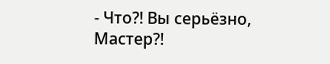- Что?! Вы серьёзно, Мастер?!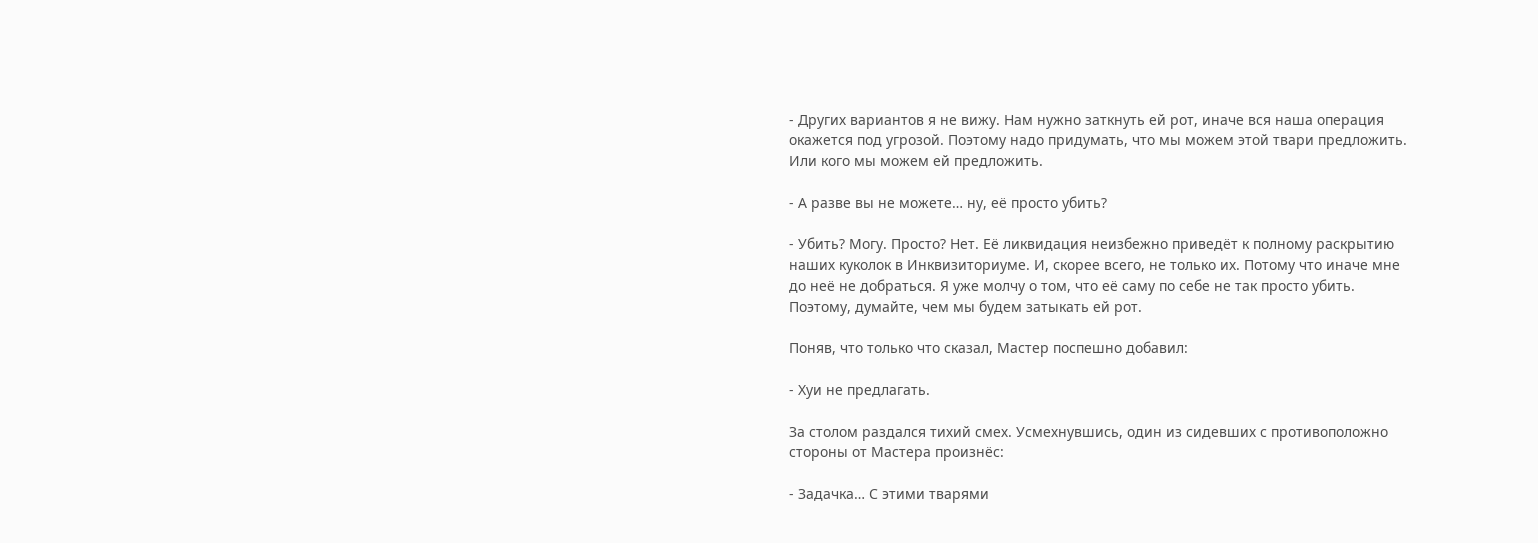- Других вариантов я не вижу. Нам нужно заткнуть ей рот, иначе вся наша операция окажется под угрозой. Поэтому надо придумать, что мы можем этой твари предложить. Или кого мы можем ей предложить.

- А разве вы не можете… ну, её просто убить?

- Убить? Могу. Просто? Нет. Её ликвидация неизбежно приведёт к полному раскрытию наших куколок в Инквизиториуме. И, скорее всего, не только их. Потому что иначе мне до неё не добраться. Я уже молчу о том, что её саму по себе не так просто убить. Поэтому, думайте, чем мы будем затыкать ей рот.

Поняв, что только что сказал, Мастер поспешно добавил:

- Хуи не предлагать.

За столом раздался тихий смех. Усмехнувшись, один из сидевших с противоположно стороны от Мастера произнёс:

- Задачка… С этими тварями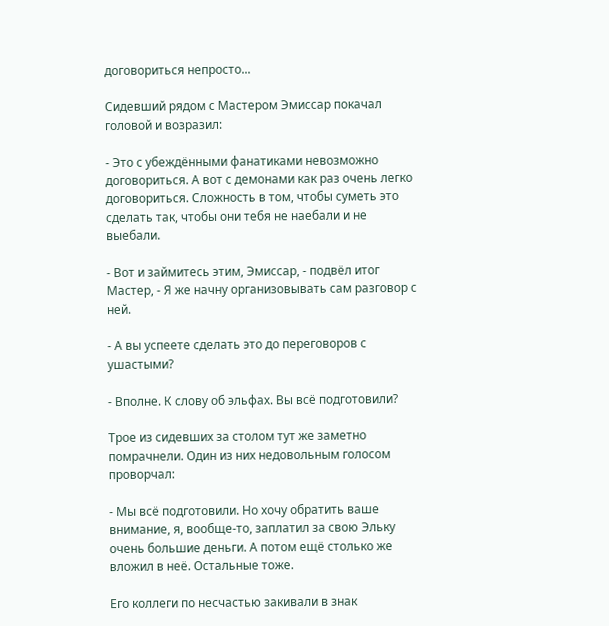договориться непросто...

Сидевший рядом с Мастером Эмиссар покачал головой и возразил:

- Это с убеждёнными фанатиками невозможно договориться. А вот с демонами как раз очень легко договориться. Сложность в том, чтобы суметь это сделать так, чтобы они тебя не наебали и не выебали.

- Вот и займитесь этим, Эмиссар, - подвёл итог Мастер, - Я же начну организовывать сам разговор с ней.

- А вы успеете сделать это до переговоров с ушастыми?

- Вполне. К слову об эльфах. Вы всё подготовили?

Трое из сидевших за столом тут же заметно помрачнели. Один из них недовольным голосом проворчал:

- Мы всё подготовили. Но хочу обратить ваше внимание, я, вообще-то, заплатил за свою Эльку очень большие деньги. А потом ещё столько же вложил в неё. Остальные тоже.

Его коллеги по несчастью закивали в знак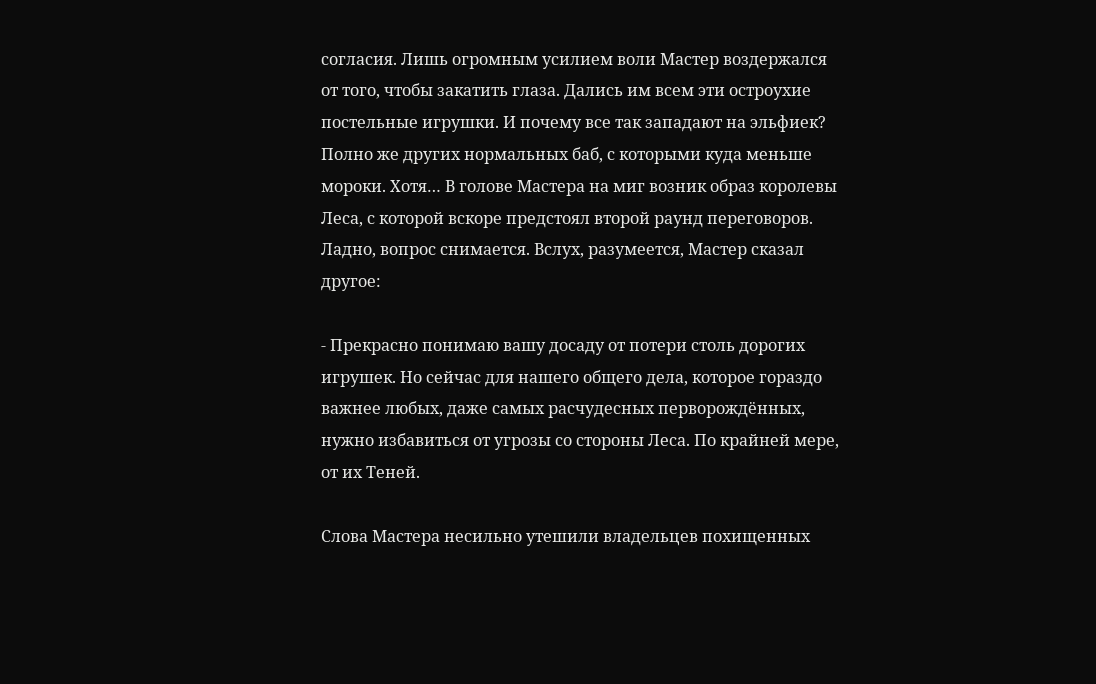согласия. Лишь огромным усилием воли Мастер воздержался от того, чтобы закатить глаза. Дались им всем эти остроухие постельные игрушки. И почему все так западают на эльфиек? Полно же других нормальных баб, с которыми куда меньше мороки. Хотя… В голове Мастера на миг возник образ королевы Леса, с которой вскоре предстоял второй раунд переговоров. Ладно, вопрос снимается. Вслух, разумеется, Мастер сказал другое:

- Прекрасно понимаю вашу досаду от потери столь дорогих игрушек. Но сейчас для нашего общего дела, которое гораздо важнее любых, даже самых расчудесных перворождённых, нужно избавиться от угрозы со стороны Леса. По крайней мере, от их Теней.

Слова Мастера несильно утешили владельцев похищенных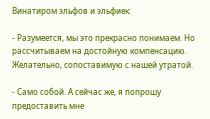Винатиром эльфов и эльфиек:

- Разумеется, мы это прекрасно понимаем. Но рассчитываем на достойную компенсацию. Желательно, сопоставимую с нашей утратой.

- Само собой. А сейчас же, я попрошу предоставить мне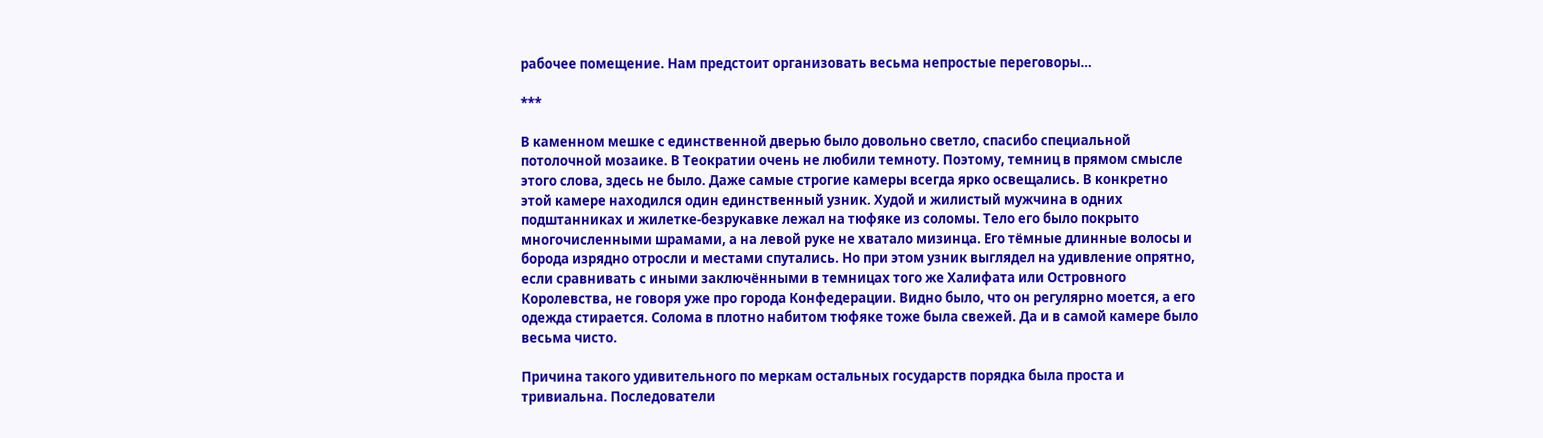рабочее помещение. Нам предстоит организовать весьма непростые переговоры…

***

В каменном мешке с единственной дверью было довольно светло, спасибо специальной потолочной мозаике. В Теократии очень не любили темноту. Поэтому, темниц в прямом смысле этого слова, здесь не было. Даже самые строгие камеры всегда ярко освещались. В конкретно этой камере находился один единственный узник. Худой и жилистый мужчина в одних подштанниках и жилетке-безрукавке лежал на тюфяке из соломы. Тело его было покрыто многочисленными шрамами, а на левой руке не хватало мизинца. Его тёмные длинные волосы и борода изрядно отросли и местами спутались. Но при этом узник выглядел на удивление опрятно, если сравнивать с иными заключёнными в темницах того же Халифата или Островного Королевства, не говоря уже про города Конфедерации. Видно было, что он регулярно моется, а его одежда стирается. Солома в плотно набитом тюфяке тоже была свежей. Да и в самой камере было весьма чисто.

Причина такого удивительного по меркам остальных государств порядка была проста и тривиальна. Последователи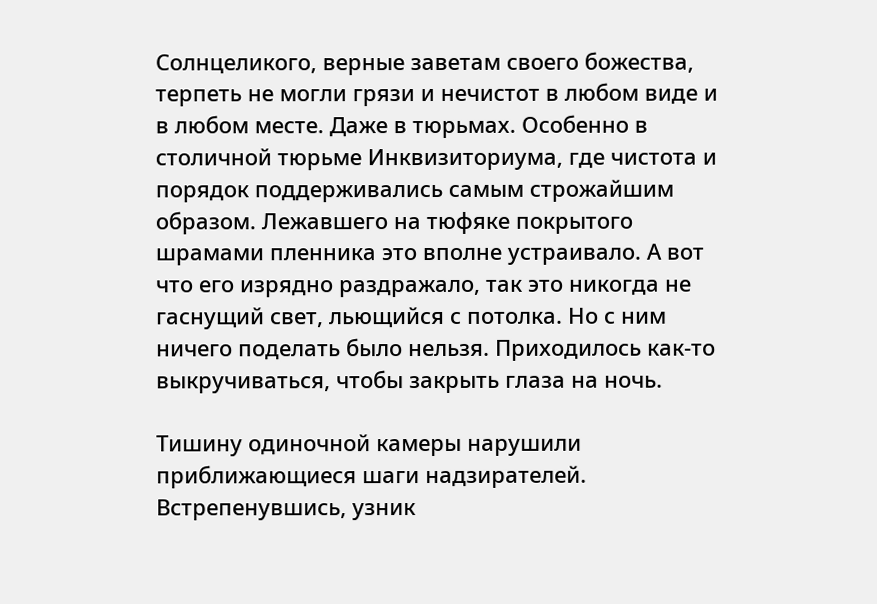Солнцеликого, верные заветам своего божества, терпеть не могли грязи и нечистот в любом виде и в любом месте. Даже в тюрьмах. Особенно в столичной тюрьме Инквизиториума, где чистота и порядок поддерживались самым строжайшим образом. Лежавшего на тюфяке покрытого шрамами пленника это вполне устраивало. А вот что его изрядно раздражало, так это никогда не гаснущий свет, льющийся с потолка. Но с ним ничего поделать было нельзя. Приходилось как-то выкручиваться, чтобы закрыть глаза на ночь.

Тишину одиночной камеры нарушили приближающиеся шаги надзирателей. Встрепенувшись, узник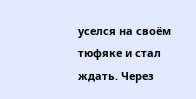уселся на своём тюфяке и стал ждать. Через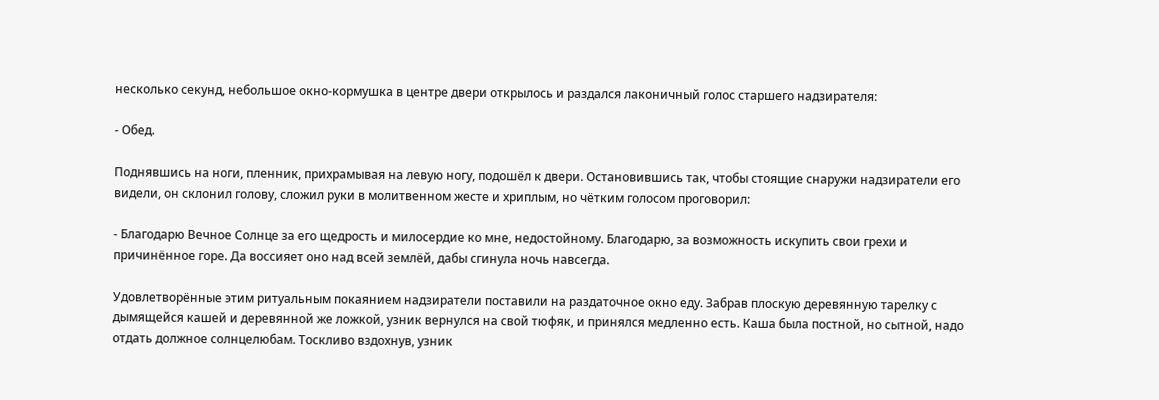несколько секунд, небольшое окно-кормушка в центре двери открылось и раздался лаконичный голос старшего надзирателя:

- Обед.

Поднявшись на ноги, пленник, прихрамывая на левую ногу, подошёл к двери. Остановившись так, чтобы стоящие снаружи надзиратели его видели, он склонил голову, сложил руки в молитвенном жесте и хриплым, но чётким голосом проговорил:

- Благодарю Вечное Солнце за его щедрость и милосердие ко мне, недостойному. Благодарю, за возможность искупить свои грехи и причинённое горе. Да воссияет оно над всей землёй, дабы сгинула ночь навсегда.

Удовлетворённые этим ритуальным покаянием надзиратели поставили на раздаточное окно еду. Забрав плоскую деревянную тарелку с дымящейся кашей и деревянной же ложкой, узник вернулся на свой тюфяк, и принялся медленно есть. Каша была постной, но сытной, надо отдать должное солнцелюбам. Тоскливо вздохнув, узник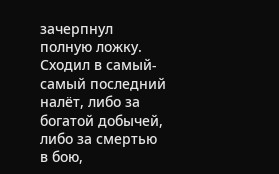зачерпнул полную ложку. Сходил в самый-самый последний налёт, либо за богатой добычей, либо за смертью в бою,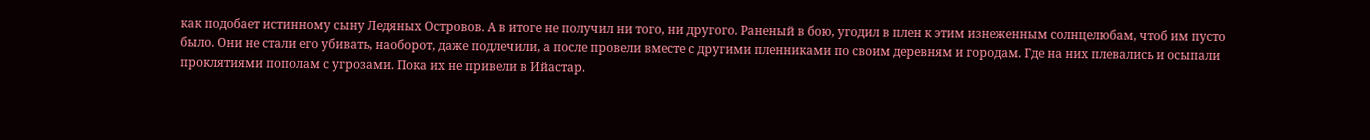как подобает истинному сыну Ледяных Островов. А в итоге не получил ни того, ни другого. Раненый в бою, угодил в плен к этим изнеженным солнцелюбам, чтоб им пусто было. Они не стали его убивать, наоборот, даже подлечили, а после провели вместе с другими пленниками по своим деревням и городам. Где на них плевались и осыпали проклятиями пополам с угрозами. Пока их не привели в Ийастар.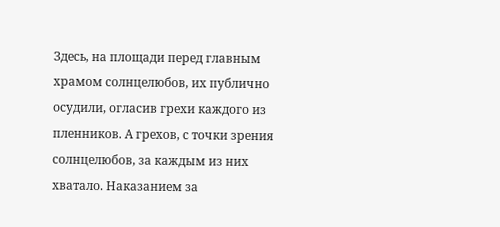Здесь, на площади перед главным храмом солнцелюбов, их публично осудили, огласив грехи каждого из пленников. А грехов, с точки зрения солнцелюбов, за каждым из них хватало. Наказанием за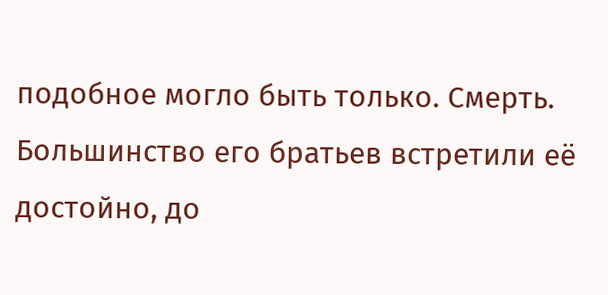подобное могло быть только. Смерть. Большинство его братьев встретили её достойно, до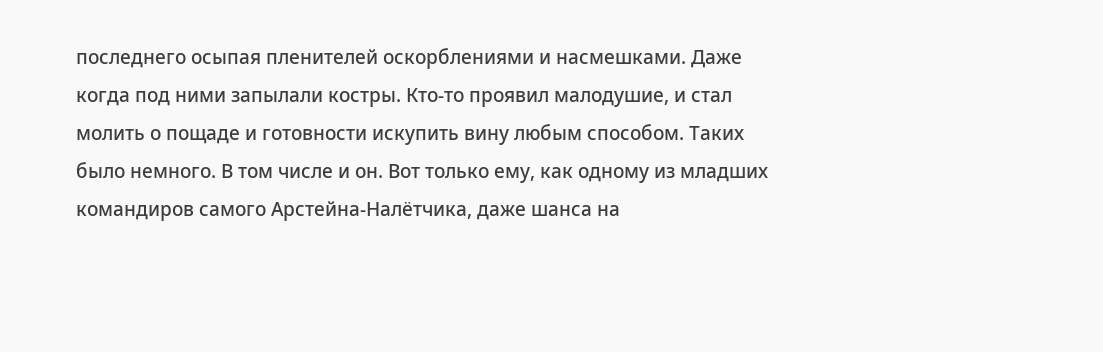последнего осыпая пленителей оскорблениями и насмешками. Даже когда под ними запылали костры. Кто-то проявил малодушие, и стал молить о пощаде и готовности искупить вину любым способом. Таких было немного. В том числе и он. Вот только ему, как одному из младших командиров самого Арстейна-Налётчика, даже шанса на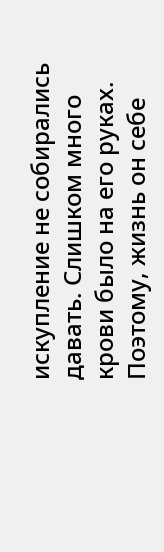искупление не собирались давать. Слишком много крови было на его руках. Поэтому, жизнь он себе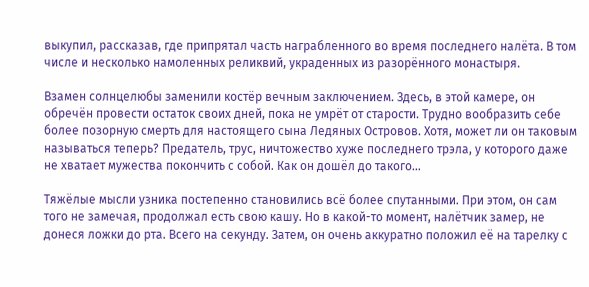выкупил, рассказав, где припрятал часть награбленного во время последнего налёта. В том числе и несколько намоленных реликвий, украденных из разорённого монастыря.

Взамен солнцелюбы заменили костёр вечным заключением. Здесь, в этой камере, он обречён провести остаток своих дней, пока не умрёт от старости. Трудно вообразить себе более позорную смерть для настоящего сына Ледяных Островов. Хотя, может ли он таковым называться теперь? Предатель, трус, ничтожество хуже последнего трэла, у которого даже не хватает мужества покончить с собой. Как он дошёл до такого…

Тяжёлые мысли узника постепенно становились всё более спутанными. При этом, он сам того не замечая, продолжал есть свою кашу. Но в какой-то момент, налётчик замер, не донеся ложки до рта. Всего на секунду. Затем, он очень аккуратно положил её на тарелку с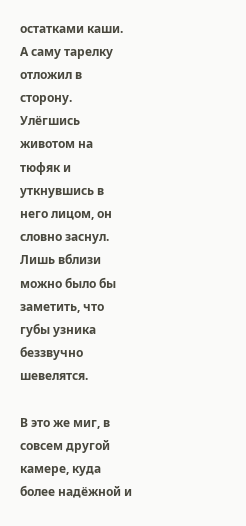остатками каши. А саму тарелку отложил в сторону. Улёгшись животом на тюфяк и уткнувшись в него лицом, он словно заснул. Лишь вблизи можно было бы заметить, что губы узника беззвучно шевелятся.

В это же миг, в совсем другой камере, куда более надёжной и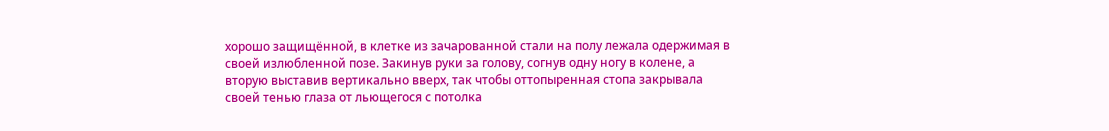хорошо защищённой, в клетке из зачарованной стали на полу лежала одержимая в своей излюбленной позе. Закинув руки за голову, согнув одну ногу в колене, а вторую выставив вертикально вверх, так чтобы оттопыренная стопа закрывала своей тенью глаза от льющегося с потолка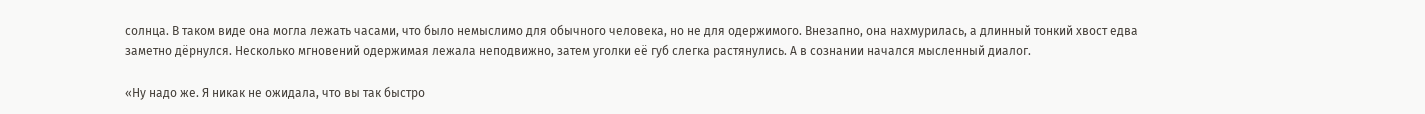солнца. В таком виде она могла лежать часами, что было немыслимо для обычного человека, но не для одержимого. Внезапно, она нахмурилась, а длинный тонкий хвост едва заметно дёрнулся. Несколько мгновений одержимая лежала неподвижно, затем уголки её губ слегка растянулись. А в сознании начался мысленный диалог.

«Ну надо же. Я никак не ожидала, что вы так быстро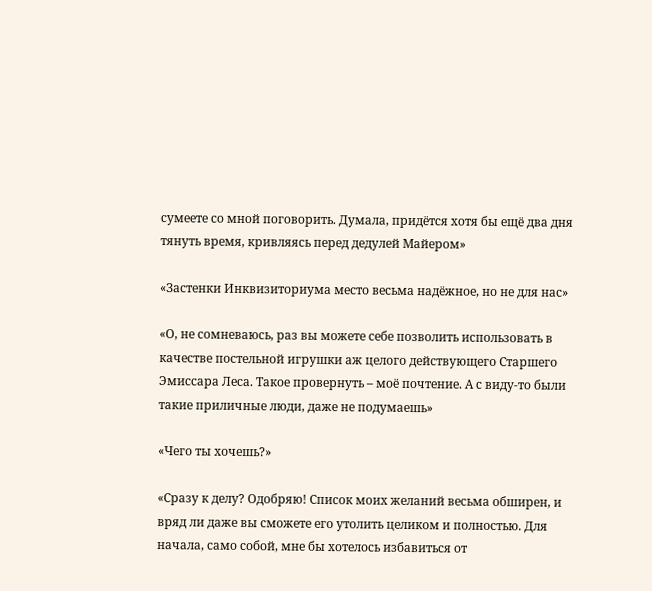сумеете со мной поговорить. Думала, придётся хотя бы ещё два дня тянуть время, кривляясь перед дедулей Майером»

«Застенки Инквизиториума место весьма надёжное, но не для нас»

«О, не сомневаюсь, раз вы можете себе позволить использовать в качестве постельной игрушки аж целого действующего Старшего Эмиссара Леса. Такое провернуть – моё почтение. А с виду-то были такие приличные люди, даже не подумаешь»

«Чего ты хочешь?»

«Сразу к делу? Одобряю! Список моих желаний весьма обширен, и вряд ли даже вы сможете его утолить целиком и полностью. Для начала, само собой, мне бы хотелось избавиться от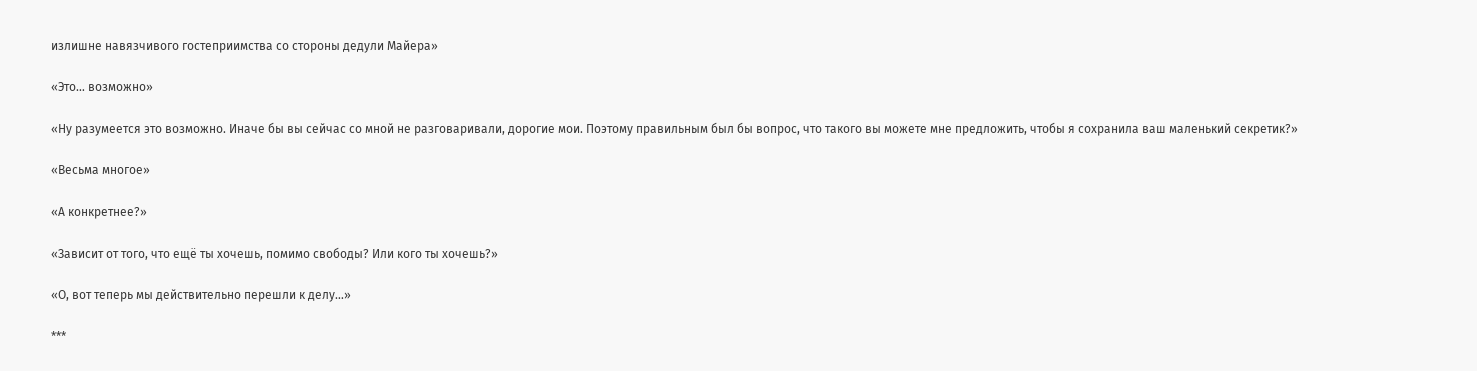излишне навязчивого гостеприимства со стороны дедули Майера»

«Это… возможно»

«Ну разумеется это возможно. Иначе бы вы сейчас со мной не разговаривали, дорогие мои. Поэтому правильным был бы вопрос, что такого вы можете мне предложить, чтобы я сохранила ваш маленький секретик?»

«Весьма многое»

«А конкретнее?»

«Зависит от того, что ещё ты хочешь, помимо свободы? Или кого ты хочешь?»

«О, вот теперь мы действительно перешли к делу…»

***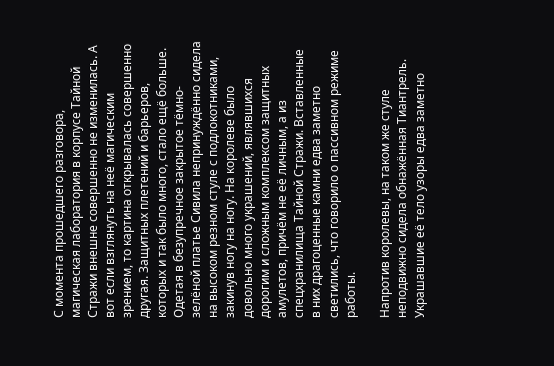С момента прошедшего разговора, магическая лаборатория в корпусе Тайной Стражи внешне совершенно не изменилась. А вот если взглянуть на неё магическим зрением, то картина открывалась совершенно другая. Защитных плетений и барьеров, которых и так было много, стало ещё больше. Одетая в безупречное закрытое тёмно-зелёной платье Сивила непринуждённо сидела на высоком резном стуле с подлокотниками, закинув ногу на ногу. На королеве было довольно много украшений, являвшихся дорогим и сложным комплексом защитных амулетов, причём не её личным, а из спецхранилища Тайной Стражи. Вставленные в них драгоценные камни едва заметно светились, что говорило о пассивном режиме работы.

Напротив королевы, на таком же стуле неподвижно сидела обнажённая Тиантрель. Украшавшие её тело узоры едва заметно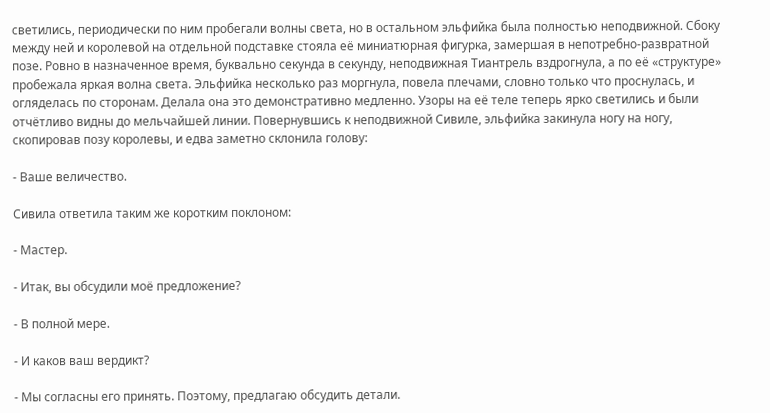светились, периодически по ним пробегали волны света, но в остальном эльфийка была полностью неподвижной. Сбоку между ней и королевой на отдельной подставке стояла её миниатюрная фигурка, замершая в непотребно-развратной позе. Ровно в назначенное время, буквально секунда в секунду, неподвижная Тиантрель вздрогнула, а по её «структуре» пробежала яркая волна света. Эльфийка несколько раз моргнула, повела плечами, словно только что проснулась, и огляделась по сторонам. Делала она это демонстративно медленно. Узоры на её теле теперь ярко светились и были отчётливо видны до мельчайшей линии. Повернувшись к неподвижной Сивиле, эльфийка закинула ногу на ногу, скопировав позу королевы, и едва заметно склонила голову:

- Ваше величество.

Сивила ответила таким же коротким поклоном:

- Мастер.

- Итак, вы обсудили моё предложение?

- В полной мере.

- И каков ваш вердикт?

- Мы согласны его принять. Поэтому, предлагаю обсудить детали.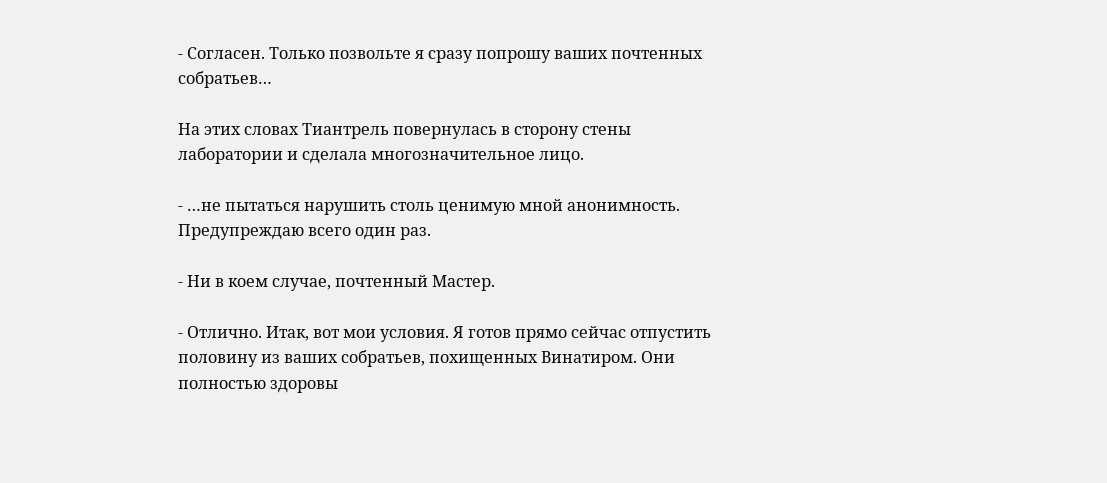- Согласен. Только позвольте я сразу попрошу ваших почтенных собратьев…

На этих словах Тиантрель повернулась в сторону стены лаборатории и сделала многозначительное лицо.

- …не пытаться нарушить столь ценимую мной анонимность. Предупреждаю всего один раз.

- Ни в коем случае, почтенный Мастер.

- Отлично. Итак, вот мои условия. Я готов прямо сейчас отпустить половину из ваших собратьев, похищенных Винатиром. Они полностью здоровы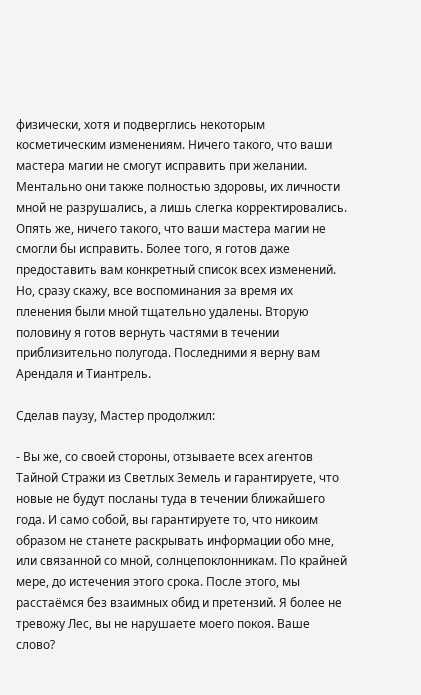физически, хотя и подверглись некоторым косметическим изменениям. Ничего такого, что ваши мастера магии не смогут исправить при желании. Ментально они также полностью здоровы, их личности мной не разрушались, а лишь слегка корректировались. Опять же, ничего такого, что ваши мастера магии не смогли бы исправить. Более того, я готов даже предоставить вам конкретный список всех изменений. Но, сразу скажу, все воспоминания за время их пленения были мной тщательно удалены. Вторую половину я готов вернуть частями в течении приблизительно полугода. Последними я верну вам Арендаля и Тиантрель.

Сделав паузу, Мастер продолжил:

- Вы же, со своей стороны, отзываете всех агентов Тайной Стражи из Светлых Земель и гарантируете, что новые не будут посланы туда в течении ближайшего года. И само собой, вы гарантируете то, что никоим образом не станете раскрывать информации обо мне, или связанной со мной, солнцепоклонникам. По крайней мере, до истечения этого срока. После этого, мы расстаёмся без взаимных обид и претензий. Я более не тревожу Лес, вы не нарушаете моего покоя. Ваше слово?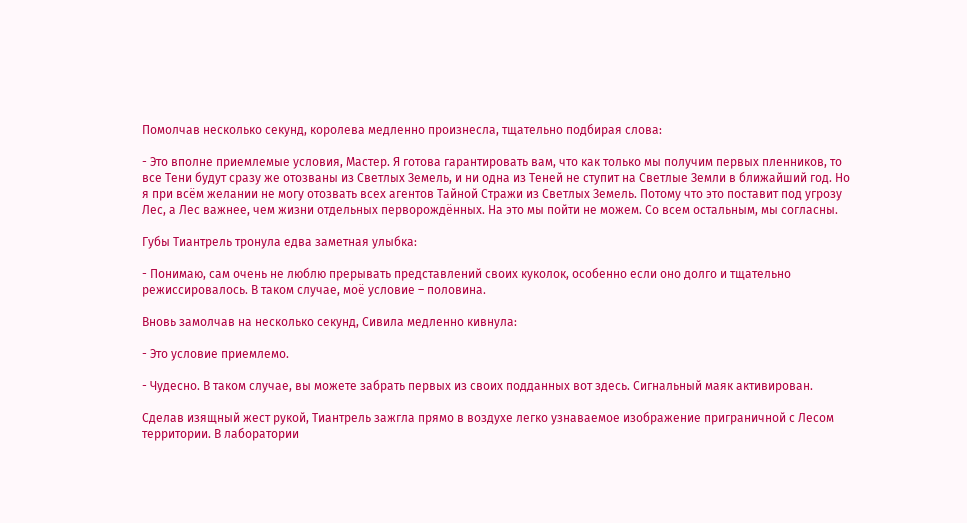Помолчав несколько секунд, королева медленно произнесла, тщательно подбирая слова:

- Это вполне приемлемые условия, Мастер. Я готова гарантировать вам, что как только мы получим первых пленников, то все Тени будут сразу же отозваны из Светлых Земель, и ни одна из Теней не ступит на Светлые Земли в ближайший год. Но я при всём желании не могу отозвать всех агентов Тайной Стражи из Светлых Земель. Потому что это поставит под угрозу Лес, а Лес важнее, чем жизни отдельных перворождённых. На это мы пойти не можем. Со всем остальным, мы согласны.

Губы Тиантрель тронула едва заметная улыбка:

- Понимаю, сам очень не люблю прерывать представлений своих куколок, особенно если оно долго и тщательно режиссировалось. В таком случае, моё условие – половина.

Вновь замолчав на несколько секунд, Сивила медленно кивнула:

- Это условие приемлемо.

- Чудесно. В таком случае, вы можете забрать первых из своих подданных вот здесь. Сигнальный маяк активирован.

Сделав изящный жест рукой, Тиантрель зажгла прямо в воздухе легко узнаваемое изображение приграничной с Лесом территории. В лаборатории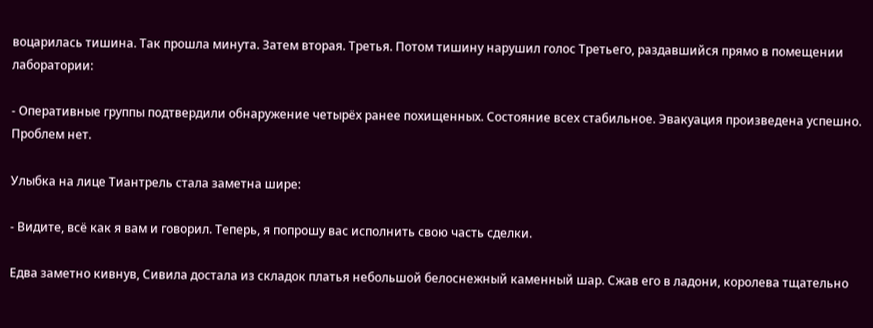воцарилась тишина. Так прошла минута. Затем вторая. Третья. Потом тишину нарушил голос Третьего, раздавшийся прямо в помещении лаборатории:

- Оперативные группы подтвердили обнаружение четырёх ранее похищенных. Состояние всех стабильное. Эвакуация произведена успешно. Проблем нет.

Улыбка на лице Тиантрель стала заметна шире:

- Видите, всё как я вам и говорил. Теперь, я попрошу вас исполнить свою часть сделки.

Едва заметно кивнув, Сивила достала из складок платья небольшой белоснежный каменный шар. Сжав его в ладони, королева тщательно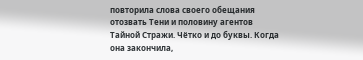повторила слова своего обещания отозвать Тени и половину агентов Тайной Стражи. Чётко и до буквы. Когда она закончила,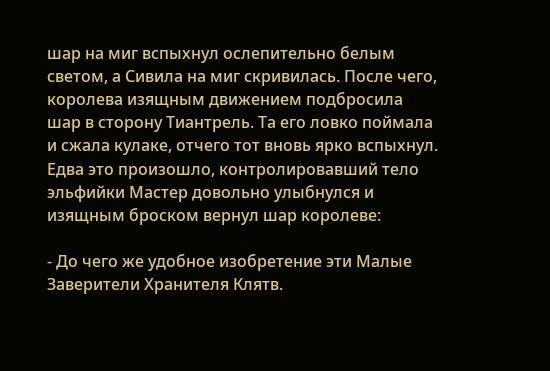шар на миг вспыхнул ослепительно белым светом, а Сивила на миг скривилась. После чего, королева изящным движением подбросила шар в сторону Тиантрель. Та его ловко поймала и сжала кулаке, отчего тот вновь ярко вспыхнул. Едва это произошло, контролировавший тело эльфийки Мастер довольно улыбнулся и изящным броском вернул шар королеве:

- До чего же удобное изобретение эти Малые Заверители Хранителя Клятв.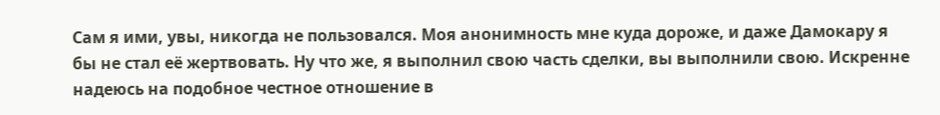Сам я ими, увы, никогда не пользовался. Моя анонимность мне куда дороже, и даже Дамокару я бы не стал её жертвовать. Ну что же, я выполнил свою часть сделки, вы выполнили свою. Искренне надеюсь на подобное честное отношение в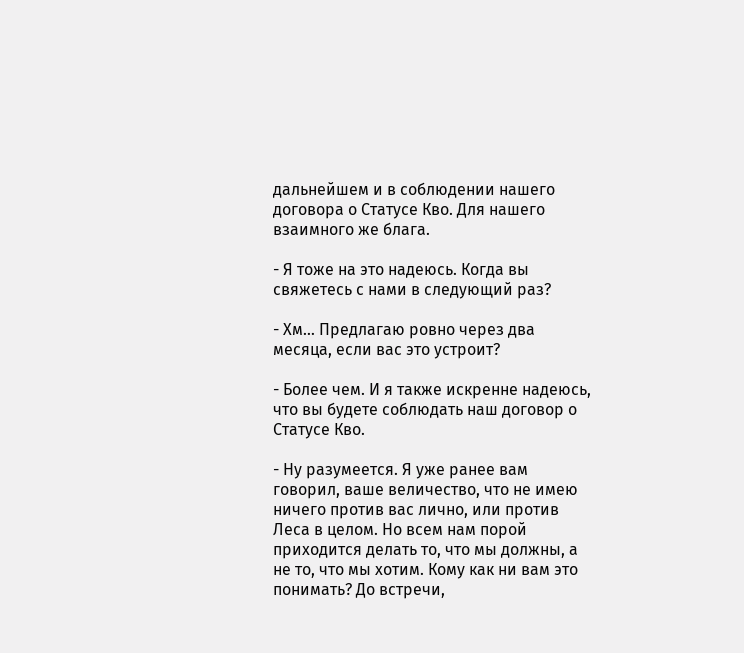дальнейшем и в соблюдении нашего договора о Статусе Кво. Для нашего взаимного же блага.

- Я тоже на это надеюсь. Когда вы свяжетесь с нами в следующий раз?

- Хм… Предлагаю ровно через два месяца, если вас это устроит?

- Более чем. И я также искренне надеюсь, что вы будете соблюдать наш договор о Статусе Кво.

- Ну разумеется. Я уже ранее вам говорил, ваше величество, что не имею ничего против вас лично, или против Леса в целом. Но всем нам порой приходится делать то, что мы должны, а не то, что мы хотим. Кому как ни вам это понимать? До встречи,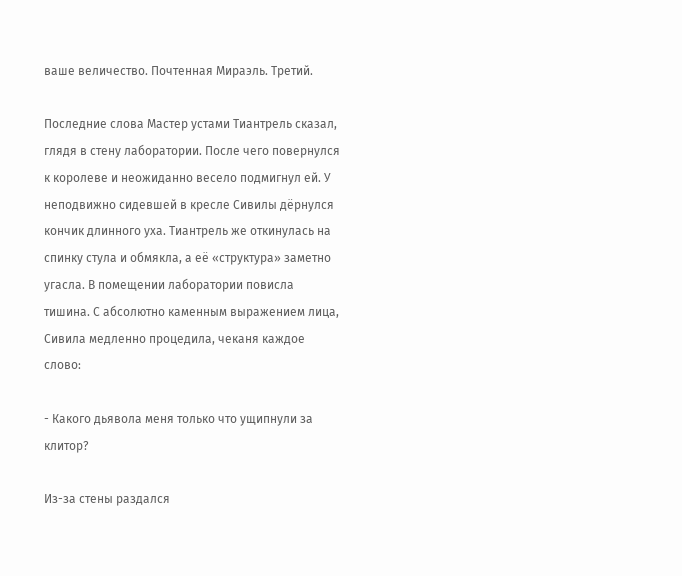ваше величество. Почтенная Мираэль. Третий.

Последние слова Мастер устами Тиантрель сказал, глядя в стену лаборатории. После чего повернулся к королеве и неожиданно весело подмигнул ей. У неподвижно сидевшей в кресле Сивилы дёрнулся кончик длинного уха. Тиантрель же откинулась на спинку стула и обмякла, а её «структура» заметно угасла. В помещении лаборатории повисла тишина. С абсолютно каменным выражением лица, Сивила медленно процедила, чеканя каждое слово:

- Какого дьявола меня только что ущипнули за клитор?

Из-за стены раздался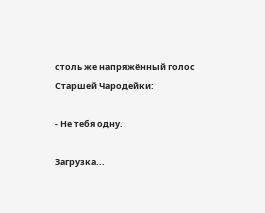столь же напряжённый голос Старшей Чародейки:

- Не тебя одну.

Загрузка...